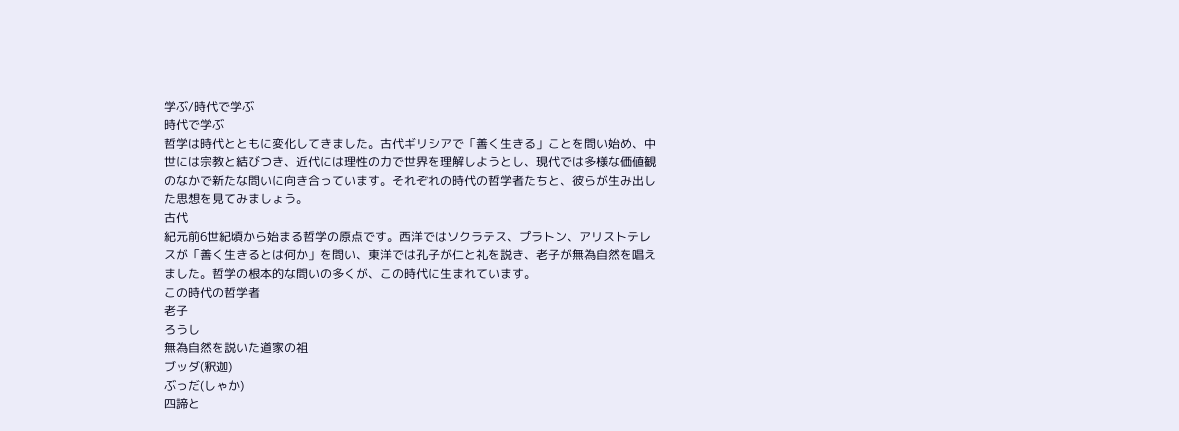学ぶ/時代で学ぶ
時代で学ぶ
哲学は時代とともに変化してきました。古代ギリシアで「善く生きる」ことを問い始め、中世には宗教と結びつき、近代には理性の力で世界を理解しようとし、現代では多様な価値観のなかで新たな問いに向き合っています。それぞれの時代の哲学者たちと、彼らが生み出した思想を見てみましょう。
古代
紀元前6世紀頃から始まる哲学の原点です。西洋ではソクラテス、プラトン、アリストテレスが「善く生きるとは何か」を問い、東洋では孔子が仁と礼を説き、老子が無為自然を唱えました。哲学の根本的な問いの多くが、この時代に生まれています。
この時代の哲学者
老子
ろうし
無為自然を説いた道家の祖
ブッダ(釈迦)
ぶっだ(しゃか)
四諦と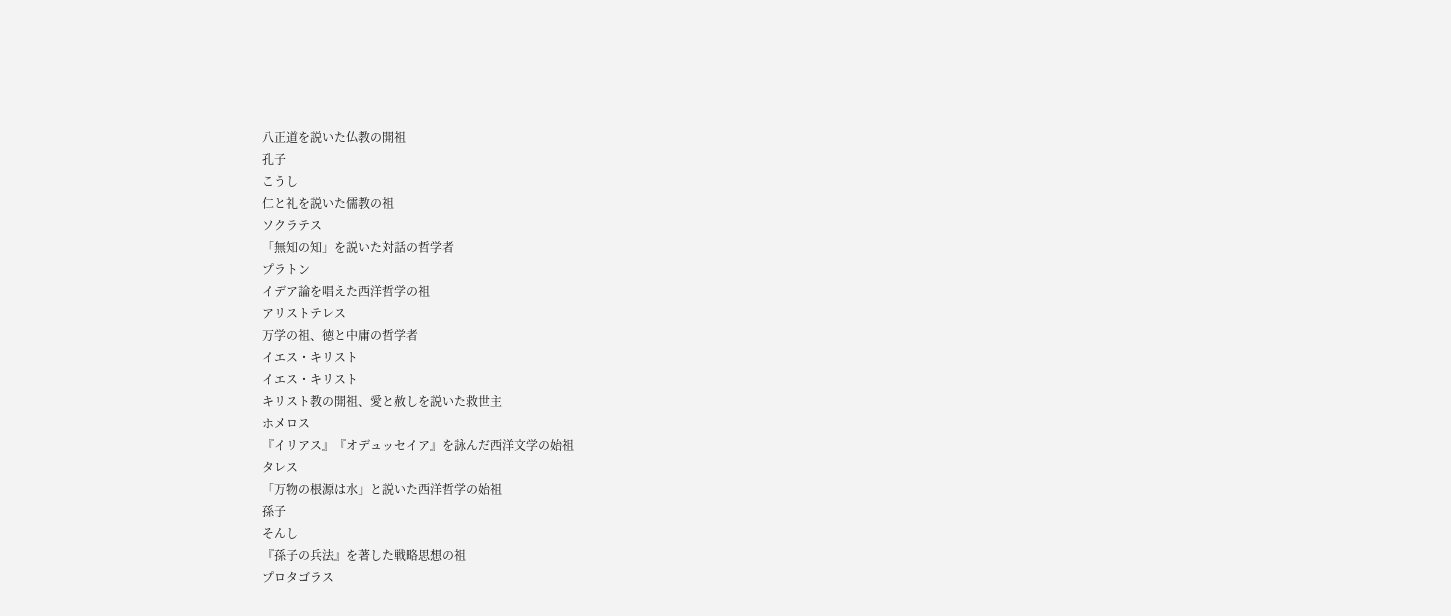八正道を説いた仏教の開祖
孔子
こうし
仁と礼を説いた儒教の祖
ソクラテス
「無知の知」を説いた対話の哲学者
プラトン
イデア論を唱えた西洋哲学の祖
アリストテレス
万学の祖、徳と中庸の哲学者
イエス・キリスト
イエス・キリスト
キリスト教の開祖、愛と赦しを説いた救世主
ホメロス
『イリアス』『オデュッセイア』を詠んだ西洋文学の始祖
タレス
「万物の根源は水」と説いた西洋哲学の始祖
孫子
そんし
『孫子の兵法』を著した戦略思想の祖
プロタゴラス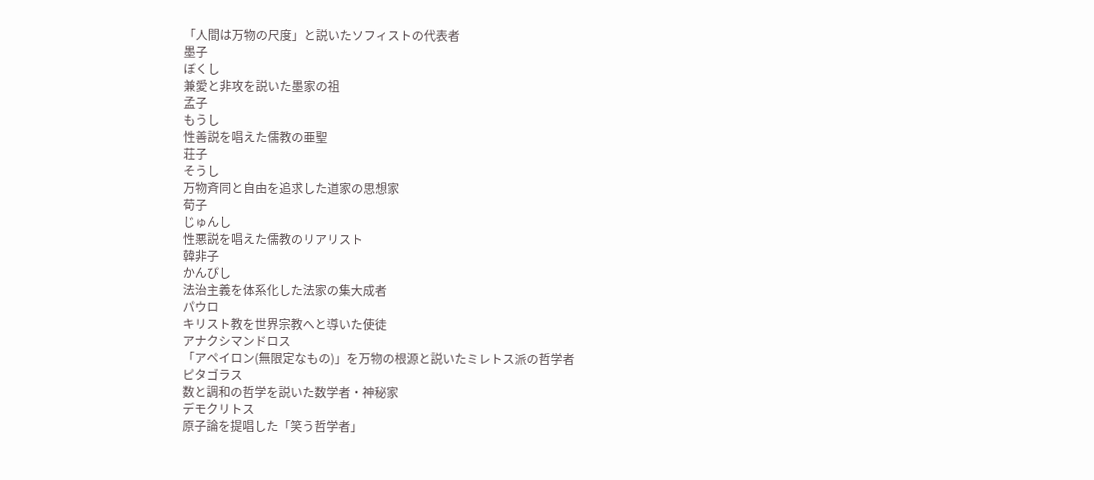「人間は万物の尺度」と説いたソフィストの代表者
墨子
ぼくし
兼愛と非攻を説いた墨家の祖
孟子
もうし
性善説を唱えた儒教の亜聖
荘子
そうし
万物斉同と自由を追求した道家の思想家
荀子
じゅんし
性悪説を唱えた儒教のリアリスト
韓非子
かんぴし
法治主義を体系化した法家の集大成者
パウロ
キリスト教を世界宗教へと導いた使徒
アナクシマンドロス
「アペイロン(無限定なもの)」を万物の根源と説いたミレトス派の哲学者
ピタゴラス
数と調和の哲学を説いた数学者・神秘家
デモクリトス
原子論を提唱した「笑う哲学者」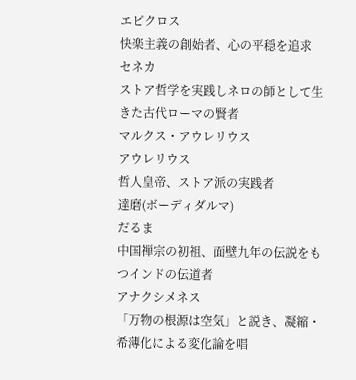エピクロス
快楽主義の創始者、心の平穏を追求
セネカ
ストア哲学を実践しネロの師として生きた古代ローマの賢者
マルクス・アウレリウス
アウレリウス
哲人皇帝、ストア派の実践者
達磨(ボーディダルマ)
だるま
中国禅宗の初祖、面壁九年の伝説をもつインドの伝道者
アナクシメネス
「万物の根源は空気」と説き、凝縮・希薄化による変化論を唱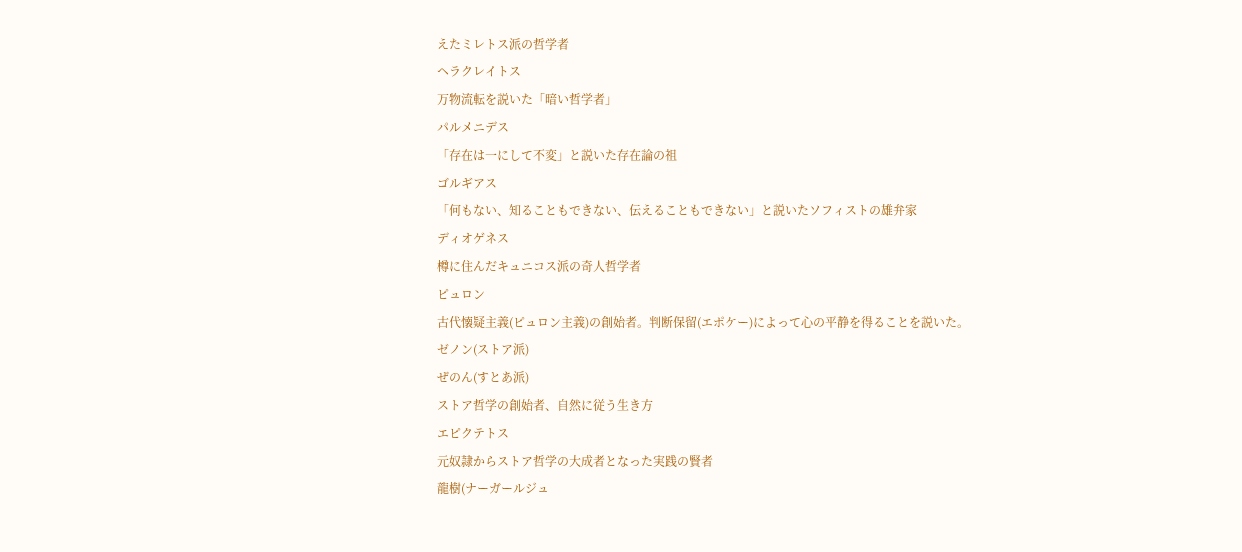えたミレトス派の哲学者
ヘラクレイトス
万物流転を説いた「暗い哲学者」
パルメニデス
「存在は一にして不変」と説いた存在論の祖
ゴルギアス
「何もない、知ることもできない、伝えることもできない」と説いたソフィストの雄弁家
ディオゲネス
樽に住んだキュニコス派の奇人哲学者
ピュロン
古代懐疑主義(ピュロン主義)の創始者。判断保留(エポケー)によって心の平静を得ることを説いた。
ゼノン(ストア派)
ぜのん(すとあ派)
ストア哲学の創始者、自然に従う生き方
エピクテトス
元奴隷からストア哲学の大成者となった実践の賢者
龍樹(ナーガールジュ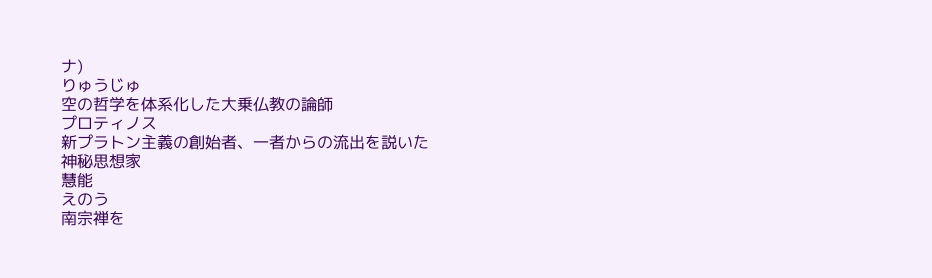ナ)
りゅうじゅ
空の哲学を体系化した大乗仏教の論師
プロティノス
新プラトン主義の創始者、一者からの流出を説いた神秘思想家
慧能
えのう
南宗禅を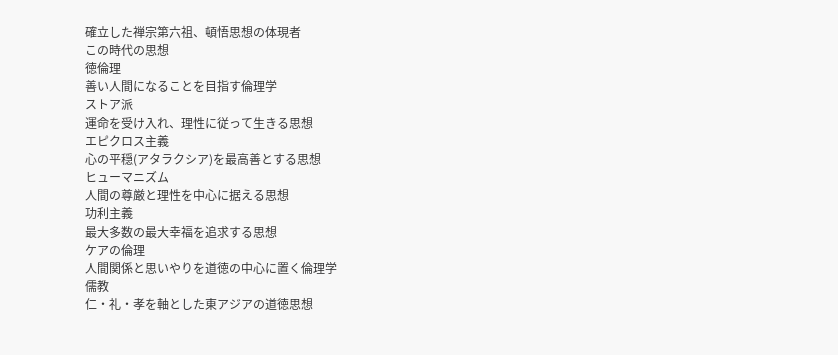確立した禅宗第六祖、頓悟思想の体現者
この時代の思想
徳倫理
善い人間になることを目指す倫理学
ストア派
運命を受け入れ、理性に従って生きる思想
エピクロス主義
心の平穏(アタラクシア)を最高善とする思想
ヒューマニズム
人間の尊厳と理性を中心に据える思想
功利主義
最大多数の最大幸福を追求する思想
ケアの倫理
人間関係と思いやりを道徳の中心に置く倫理学
儒教
仁・礼・孝を軸とした東アジアの道徳思想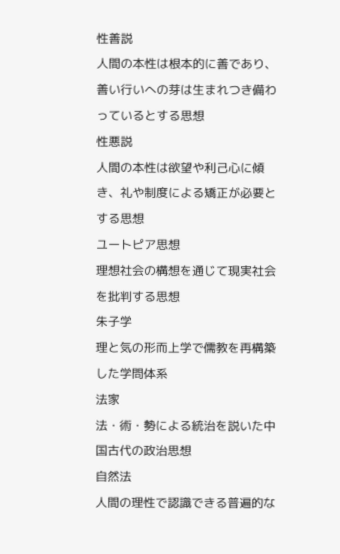性善説
人間の本性は根本的に善であり、善い行いへの芽は生まれつき備わっているとする思想
性悪説
人間の本性は欲望や利己心に傾き、礼や制度による矯正が必要とする思想
ユートピア思想
理想社会の構想を通じて現実社会を批判する思想
朱子学
理と気の形而上学で儒教を再構築した学問体系
法家
法・術・勢による統治を説いた中国古代の政治思想
自然法
人間の理性で認識できる普遍的な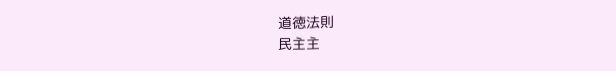道徳法則
民主主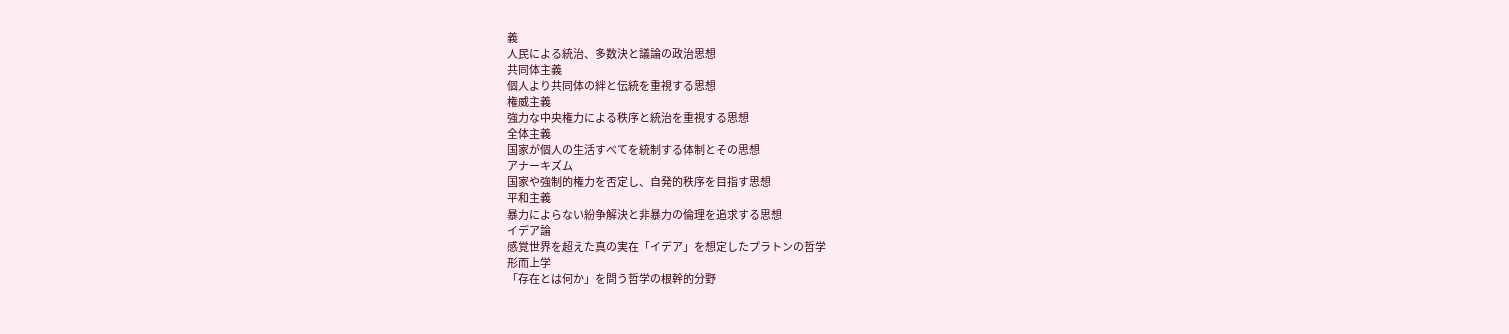義
人民による統治、多数決と議論の政治思想
共同体主義
個人より共同体の絆と伝統を重視する思想
権威主義
強力な中央権力による秩序と統治を重視する思想
全体主義
国家が個人の生活すべてを統制する体制とその思想
アナーキズム
国家や強制的権力を否定し、自発的秩序を目指す思想
平和主義
暴力によらない紛争解決と非暴力の倫理を追求する思想
イデア論
感覚世界を超えた真の実在「イデア」を想定したプラトンの哲学
形而上学
「存在とは何か」を問う哲学の根幹的分野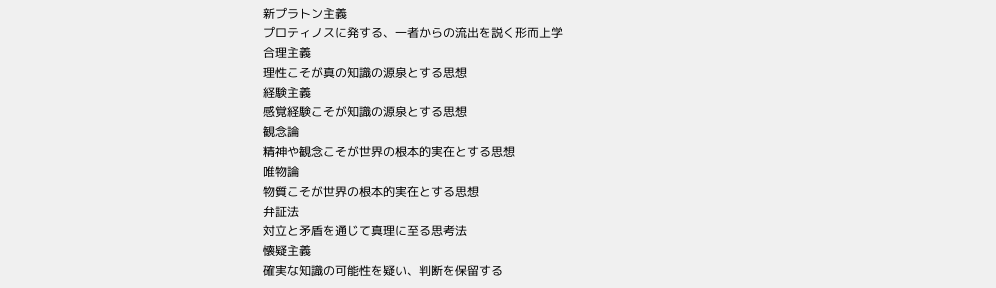新プラトン主義
プロティノスに発する、一者からの流出を説く形而上学
合理主義
理性こそが真の知識の源泉とする思想
経験主義
感覚経験こそが知識の源泉とする思想
観念論
精神や観念こそが世界の根本的実在とする思想
唯物論
物質こそが世界の根本的実在とする思想
弁証法
対立と矛盾を通じて真理に至る思考法
懐疑主義
確実な知識の可能性を疑い、判断を保留する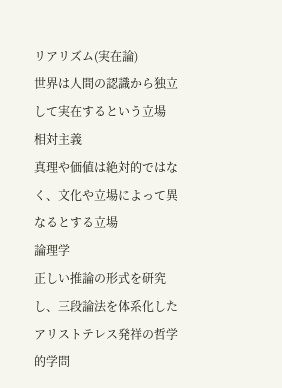リアリズム(実在論)
世界は人間の認識から独立して実在するという立場
相対主義
真理や価値は絶対的ではなく、文化や立場によって異なるとする立場
論理学
正しい推論の形式を研究し、三段論法を体系化したアリストテレス発祥の哲学的学問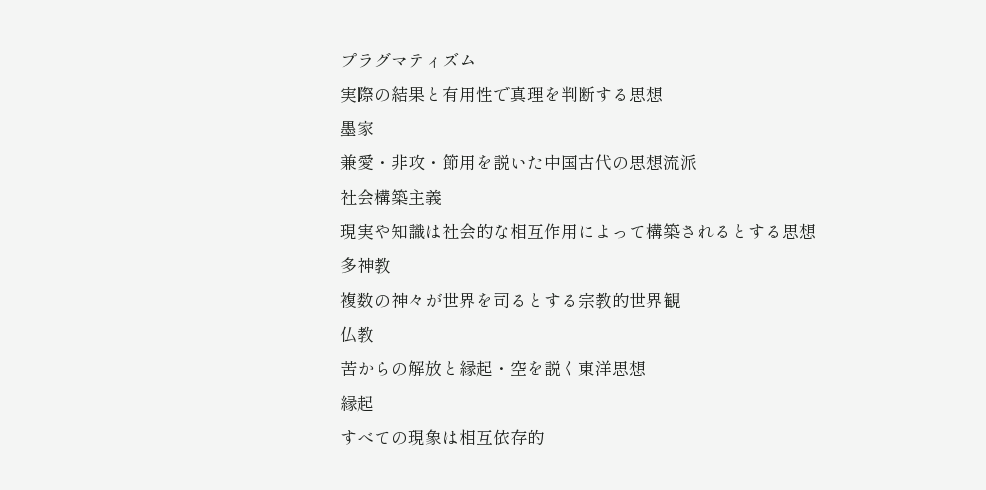プラグマティズム
実際の結果と有用性で真理を判断する思想
墨家
兼愛・非攻・節用を説いた中国古代の思想流派
社会構築主義
現実や知識は社会的な相互作用によって構築されるとする思想
多神教
複数の神々が世界を司るとする宗教的世界観
仏教
苦からの解放と縁起・空を説く東洋思想
縁起
すべての現象は相互依存的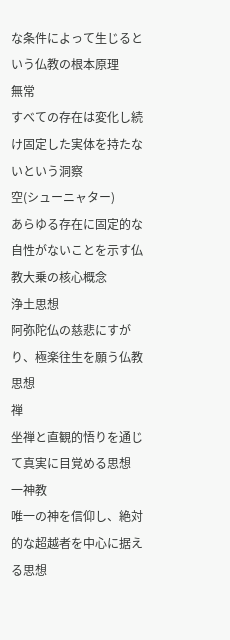な条件によって生じるという仏教の根本原理
無常
すべての存在は変化し続け固定した実体を持たないという洞察
空(シューニャター)
あらゆる存在に固定的な自性がないことを示す仏教大乗の核心概念
浄土思想
阿弥陀仏の慈悲にすがり、極楽往生を願う仏教思想
禅
坐禅と直観的悟りを通じて真実に目覚める思想
一神教
唯一の神を信仰し、絶対的な超越者を中心に据える思想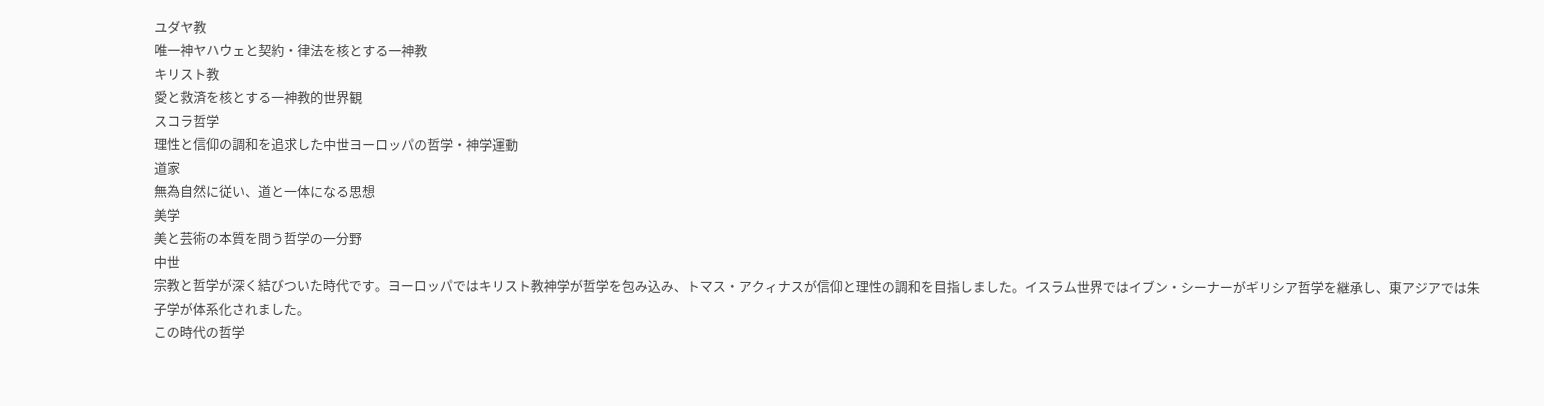ユダヤ教
唯一神ヤハウェと契約・律法を核とする一神教
キリスト教
愛と救済を核とする一神教的世界観
スコラ哲学
理性と信仰の調和を追求した中世ヨーロッパの哲学・神学運動
道家
無為自然に従い、道と一体になる思想
美学
美と芸術の本質を問う哲学の一分野
中世
宗教と哲学が深く結びついた時代です。ヨーロッパではキリスト教神学が哲学を包み込み、トマス・アクィナスが信仰と理性の調和を目指しました。イスラム世界ではイブン・シーナーがギリシア哲学を継承し、東アジアでは朱子学が体系化されました。
この時代の哲学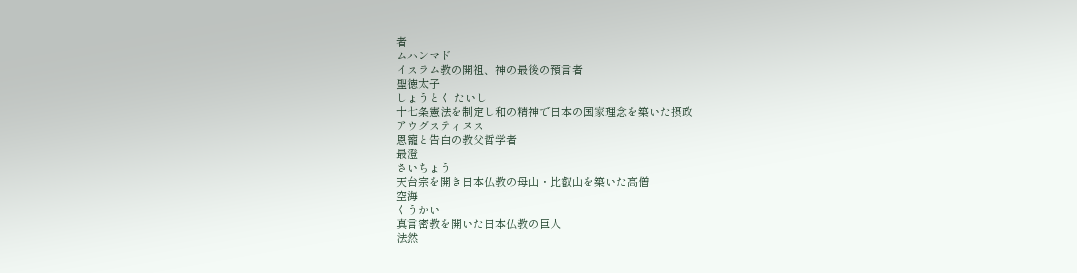者
ムハンマド
イスラム教の開祖、神の最後の預言者
聖徳太子
しょうとく たいし
十七条憲法を制定し和の精神で日本の国家理念を築いた摂政
アウグスティヌス
恩寵と告白の教父哲学者
最澄
さいちょう
天台宗を開き日本仏教の母山・比叡山を築いた高僧
空海
くうかい
真言密教を開いた日本仏教の巨人
法然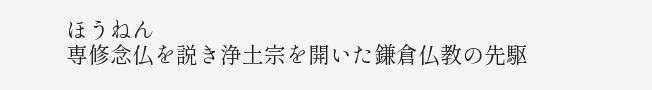ほうねん
専修念仏を説き浄土宗を開いた鎌倉仏教の先駆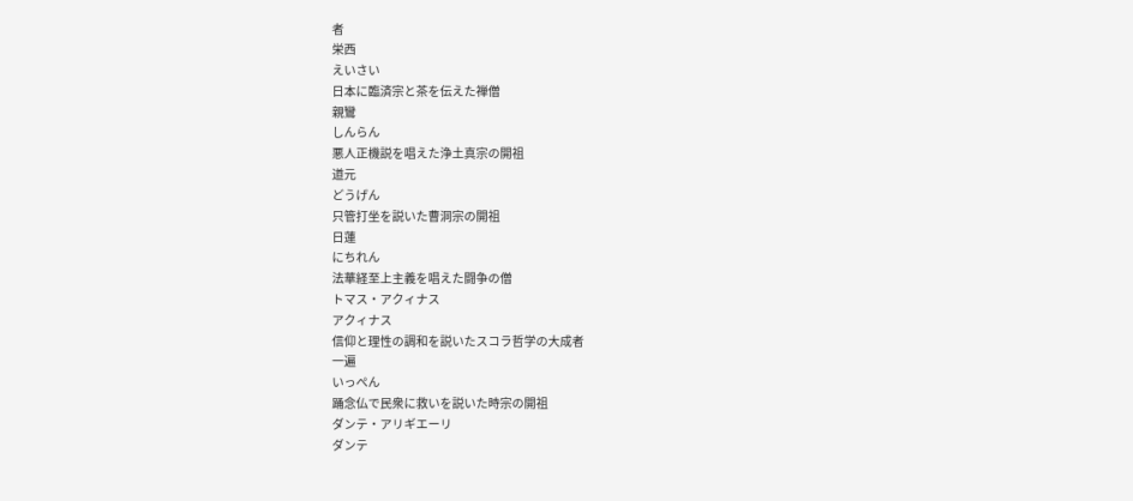者
栄西
えいさい
日本に臨済宗と茶を伝えた禅僧
親鸞
しんらん
悪人正機説を唱えた浄土真宗の開祖
道元
どうげん
只管打坐を説いた曹洞宗の開祖
日蓮
にちれん
法華経至上主義を唱えた闘争の僧
トマス・アクィナス
アクィナス
信仰と理性の調和を説いたスコラ哲学の大成者
一遍
いっぺん
踊念仏で民衆に救いを説いた時宗の開祖
ダンテ・アリギエーリ
ダンテ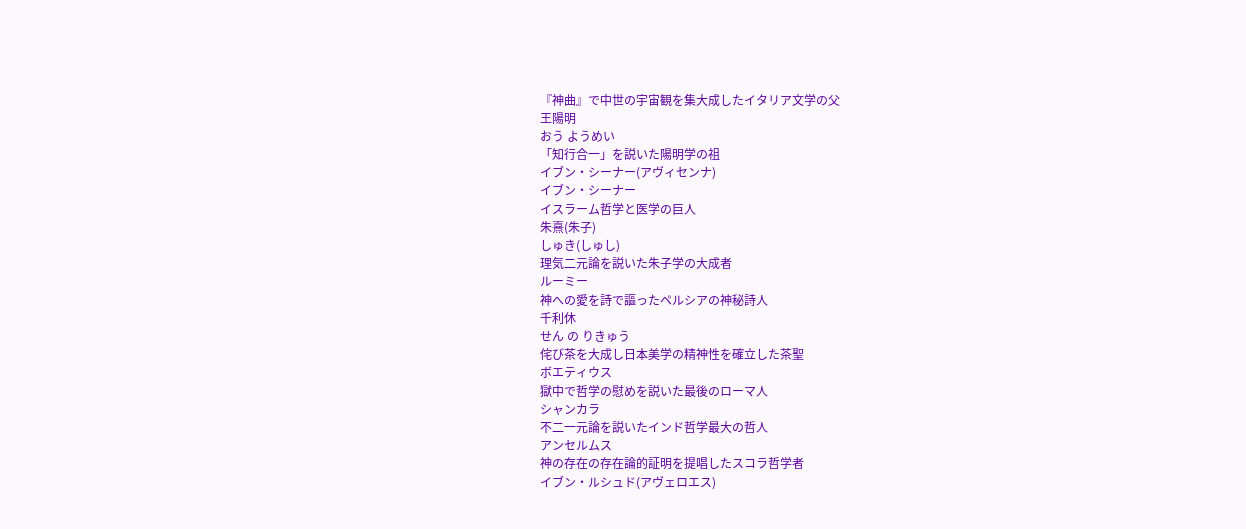『神曲』で中世の宇宙観を集大成したイタリア文学の父
王陽明
おう ようめい
「知行合一」を説いた陽明学の祖
イブン・シーナー(アヴィセンナ)
イブン・シーナー
イスラーム哲学と医学の巨人
朱熹(朱子)
しゅき(しゅし)
理気二元論を説いた朱子学の大成者
ルーミー
神への愛を詩で謳ったペルシアの神秘詩人
千利休
せん の りきゅう
侘び茶を大成し日本美学の精神性を確立した茶聖
ボエティウス
獄中で哲学の慰めを説いた最後のローマ人
シャンカラ
不二一元論を説いたインド哲学最大の哲人
アンセルムス
神の存在の存在論的証明を提唱したスコラ哲学者
イブン・ルシュド(アヴェロエス)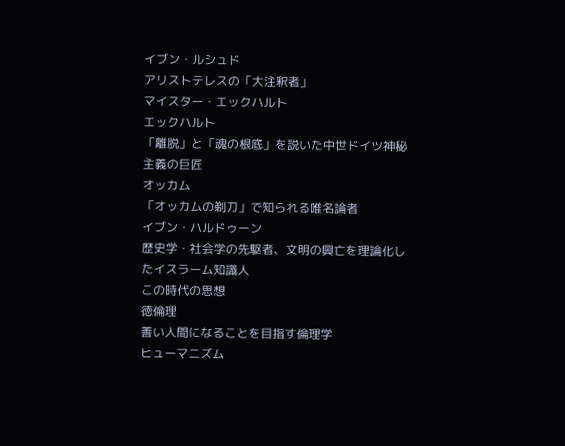イブン・ルシュド
アリストテレスの「大注釈者」
マイスター・エックハルト
エックハルト
「離脱」と「魂の根底」を説いた中世ドイツ神秘主義の巨匠
オッカム
「オッカムの剃刀」で知られる唯名論者
イブン・ハルドゥーン
歴史学・社会学の先駆者、文明の興亡を理論化したイスラーム知識人
この時代の思想
徳倫理
善い人間になることを目指す倫理学
ヒューマニズム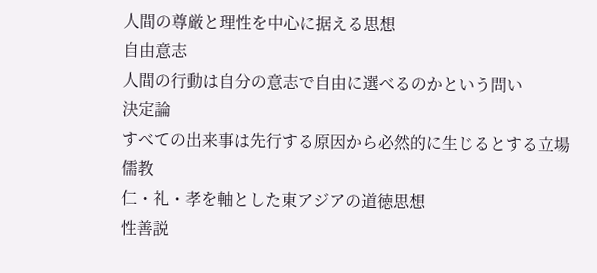人間の尊厳と理性を中心に据える思想
自由意志
人間の行動は自分の意志で自由に選べるのかという問い
決定論
すべての出来事は先行する原因から必然的に生じるとする立場
儒教
仁・礼・孝を軸とした東アジアの道徳思想
性善説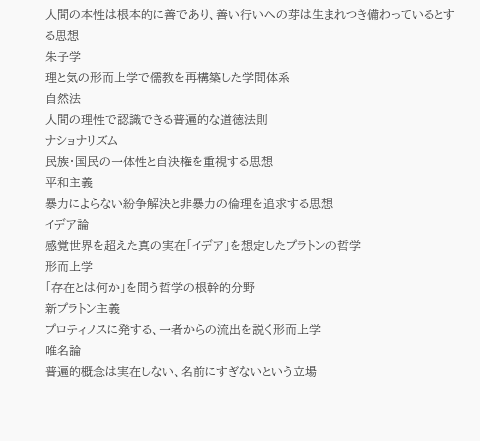人間の本性は根本的に善であり、善い行いへの芽は生まれつき備わっているとする思想
朱子学
理と気の形而上学で儒教を再構築した学問体系
自然法
人間の理性で認識できる普遍的な道徳法則
ナショナリズム
民族・国民の一体性と自決権を重視する思想
平和主義
暴力によらない紛争解決と非暴力の倫理を追求する思想
イデア論
感覚世界を超えた真の実在「イデア」を想定したプラトンの哲学
形而上学
「存在とは何か」を問う哲学の根幹的分野
新プラトン主義
プロティノスに発する、一者からの流出を説く形而上学
唯名論
普遍的概念は実在しない、名前にすぎないという立場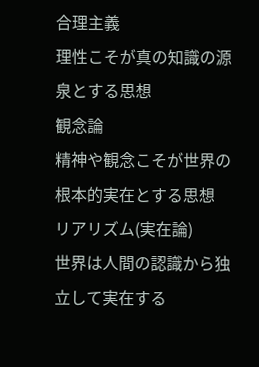合理主義
理性こそが真の知識の源泉とする思想
観念論
精神や観念こそが世界の根本的実在とする思想
リアリズム(実在論)
世界は人間の認識から独立して実在する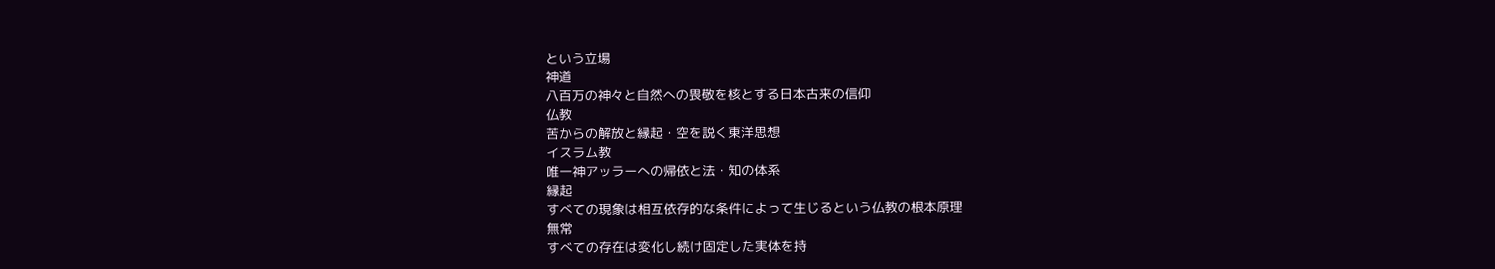という立場
神道
八百万の神々と自然への畏敬を核とする日本古来の信仰
仏教
苦からの解放と縁起・空を説く東洋思想
イスラム教
唯一神アッラーへの帰依と法・知の体系
縁起
すべての現象は相互依存的な条件によって生じるという仏教の根本原理
無常
すべての存在は変化し続け固定した実体を持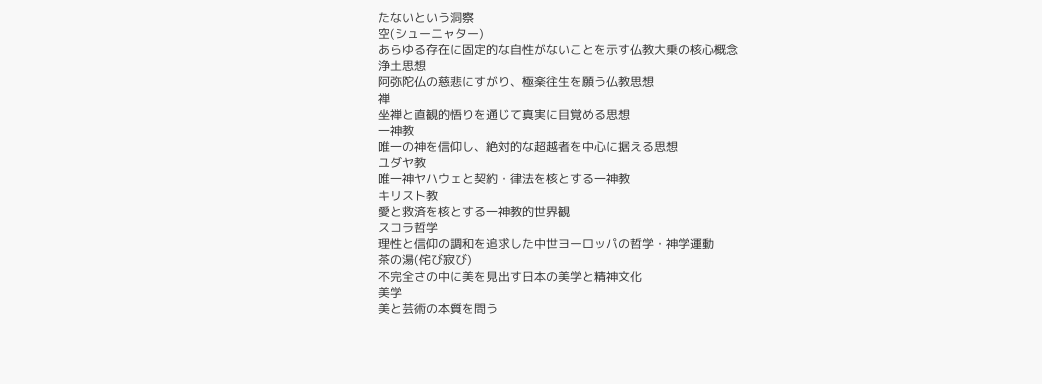たないという洞察
空(シューニャター)
あらゆる存在に固定的な自性がないことを示す仏教大乗の核心概念
浄土思想
阿弥陀仏の慈悲にすがり、極楽往生を願う仏教思想
禅
坐禅と直観的悟りを通じて真実に目覚める思想
一神教
唯一の神を信仰し、絶対的な超越者を中心に据える思想
ユダヤ教
唯一神ヤハウェと契約・律法を核とする一神教
キリスト教
愛と救済を核とする一神教的世界観
スコラ哲学
理性と信仰の調和を追求した中世ヨーロッパの哲学・神学運動
茶の湯(侘び寂び)
不完全さの中に美を見出す日本の美学と精神文化
美学
美と芸術の本質を問う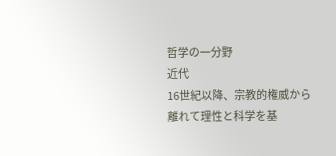哲学の一分野
近代
16世紀以降、宗教的権威から離れて理性と科学を基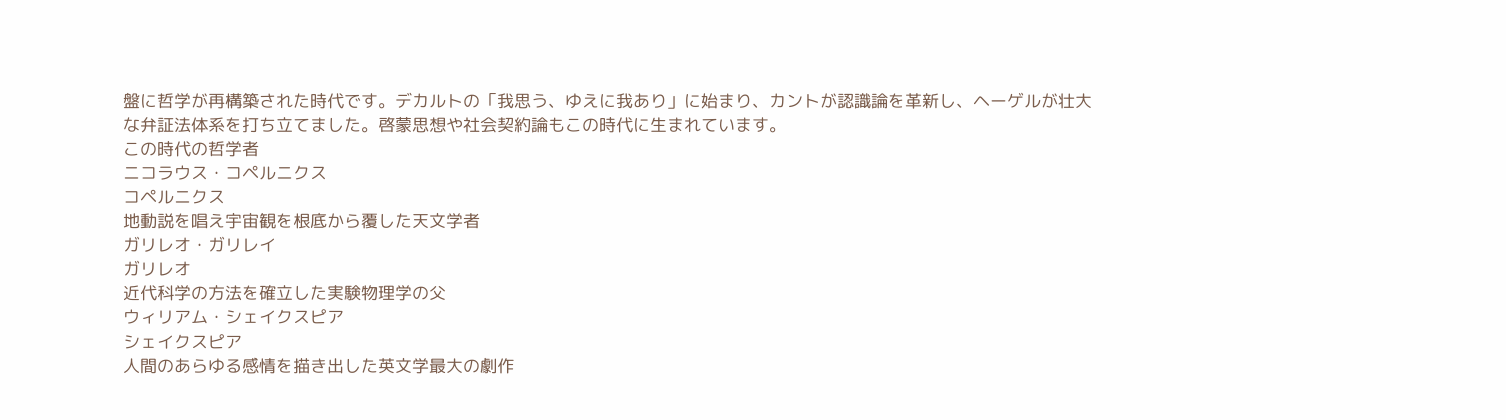盤に哲学が再構築された時代です。デカルトの「我思う、ゆえに我あり」に始まり、カントが認識論を革新し、ヘーゲルが壮大な弁証法体系を打ち立てました。啓蒙思想や社会契約論もこの時代に生まれています。
この時代の哲学者
ニコラウス・コペルニクス
コペルニクス
地動説を唱え宇宙観を根底から覆した天文学者
ガリレオ・ガリレイ
ガリレオ
近代科学の方法を確立した実験物理学の父
ウィリアム・シェイクスピア
シェイクスピア
人間のあらゆる感情を描き出した英文学最大の劇作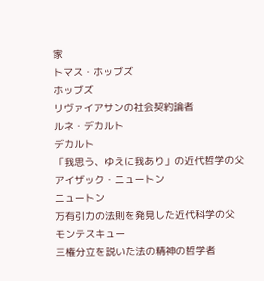家
トマス・ホッブズ
ホッブズ
リヴァイアサンの社会契約論者
ルネ・デカルト
デカルト
「我思う、ゆえに我あり」の近代哲学の父
アイザック・ニュートン
ニュートン
万有引力の法則を発見した近代科学の父
モンテスキュー
三権分立を説いた法の精神の哲学者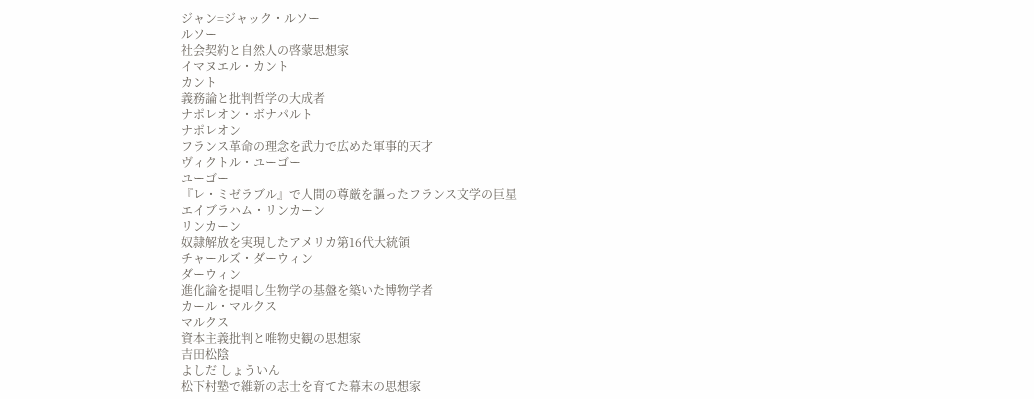ジャン=ジャック・ルソー
ルソー
社会契約と自然人の啓蒙思想家
イマヌエル・カント
カント
義務論と批判哲学の大成者
ナポレオン・ボナパルト
ナポレオン
フランス革命の理念を武力で広めた軍事的天才
ヴィクトル・ユーゴー
ユーゴー
『レ・ミゼラブル』で人間の尊厳を謳ったフランス文学の巨星
エイブラハム・リンカーン
リンカーン
奴隷解放を実現したアメリカ第16代大統領
チャールズ・ダーウィン
ダーウィン
進化論を提唱し生物学の基盤を築いた博物学者
カール・マルクス
マルクス
資本主義批判と唯物史観の思想家
吉田松陰
よしだ しょういん
松下村塾で維新の志士を育てた幕末の思想家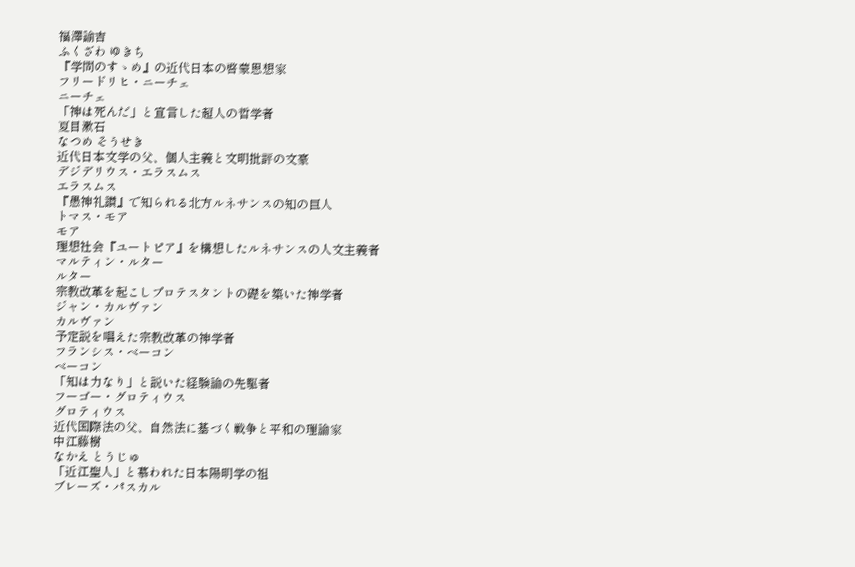福澤諭吉
ふくざわ ゆきち
『学問のすゝめ』の近代日本の啓蒙思想家
フリードリヒ・ニーチェ
ニーチェ
「神は死んだ」と宣言した超人の哲学者
夏目漱石
なつめ そうせき
近代日本文学の父、個人主義と文明批評の文豪
デジデリウス・エラスムス
エラスムス
『愚神礼讃』で知られる北方ルネサンスの知の巨人
トマス・モア
モア
理想社会『ユートピア』を構想したルネサンスの人文主義者
マルティン・ルター
ルター
宗教改革を起こしプロテスタントの礎を築いた神学者
ジャン・カルヴァン
カルヴァン
予定説を唱えた宗教改革の神学者
フランシス・ベーコン
ベーコン
「知は力なり」と説いた経験論の先駆者
フーゴー・グロティウス
グロティウス
近代国際法の父、自然法に基づく戦争と平和の理論家
中江藤樹
なかえ とうじゅ
「近江聖人」と慕われた日本陽明学の祖
ブレーズ・パスカル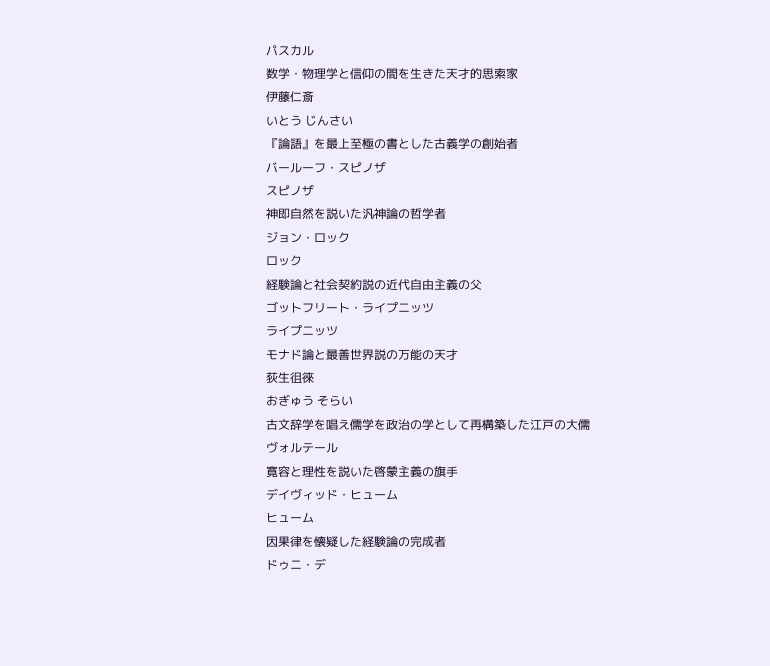パスカル
数学・物理学と信仰の間を生きた天才的思索家
伊藤仁斎
いとう じんさい
『論語』を最上至極の書とした古義学の創始者
バールーフ・スピノザ
スピノザ
神即自然を説いた汎神論の哲学者
ジョン・ロック
ロック
経験論と社会契約説の近代自由主義の父
ゴットフリート・ライプニッツ
ライプニッツ
モナド論と最善世界説の万能の天才
荻生徂徠
おぎゅう そらい
古文辞学を唱え儒学を政治の学として再構築した江戸の大儒
ヴォルテール
寛容と理性を説いた啓蒙主義の旗手
デイヴィッド・ヒューム
ヒューム
因果律を懐疑した経験論の完成者
ドゥニ・デ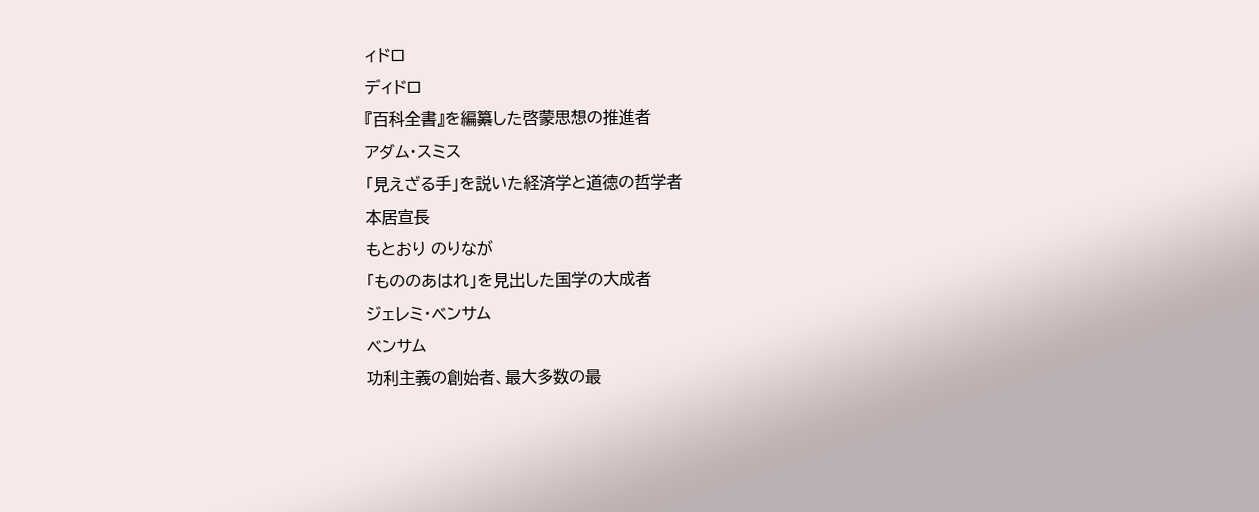ィドロ
ディドロ
『百科全書』を編纂した啓蒙思想の推進者
アダム・スミス
「見えざる手」を説いた経済学と道徳の哲学者
本居宣長
もとおり のりなが
「もののあはれ」を見出した国学の大成者
ジェレミ・ベンサム
ベンサム
功利主義の創始者、最大多数の最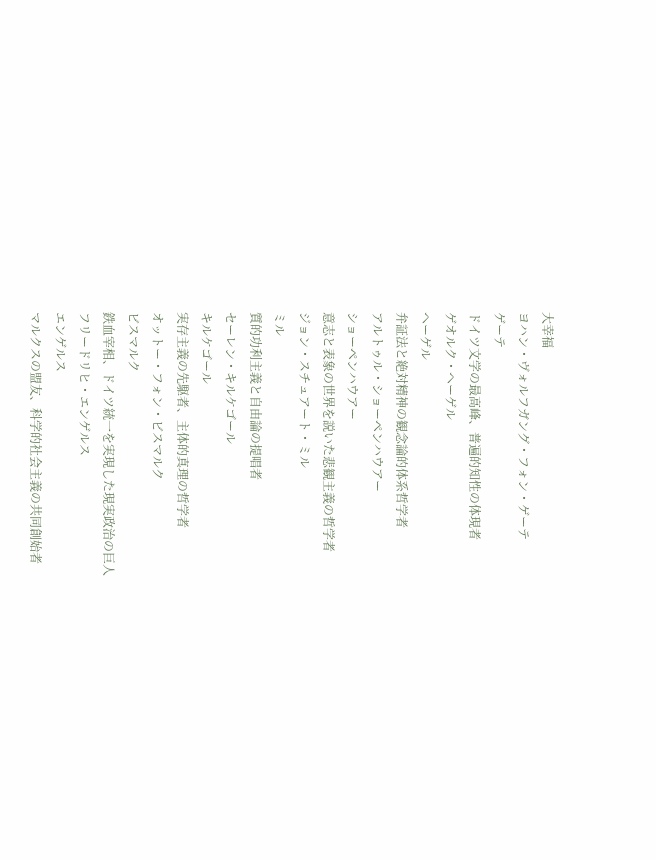大幸福
ヨハン・ヴォルフガング・フォン・ゲーテ
ゲーテ
ドイツ文学の最高峰、普遍的知性の体現者
ゲオルク・ヘーゲル
ヘーゲル
弁証法と絶対精神の観念論的体系哲学者
アルトゥル・ショーペンハウアー
ショーペンハウアー
意志と表象の世界を説いた悲観主義の哲学者
ジョン・スチュアート・ミル
ミル
質的功利主義と自由論の提唱者
セーレン・キルケゴール
キルケゴール
実存主義の先駆者、主体的真理の哲学者
オットー・フォン・ビスマルク
ビスマルク
鉄血宰相、ドイツ統一を実現した現実政治の巨人
フリードリヒ・エンゲルス
エンゲルス
マルクスの盟友、科学的社会主義の共同創始者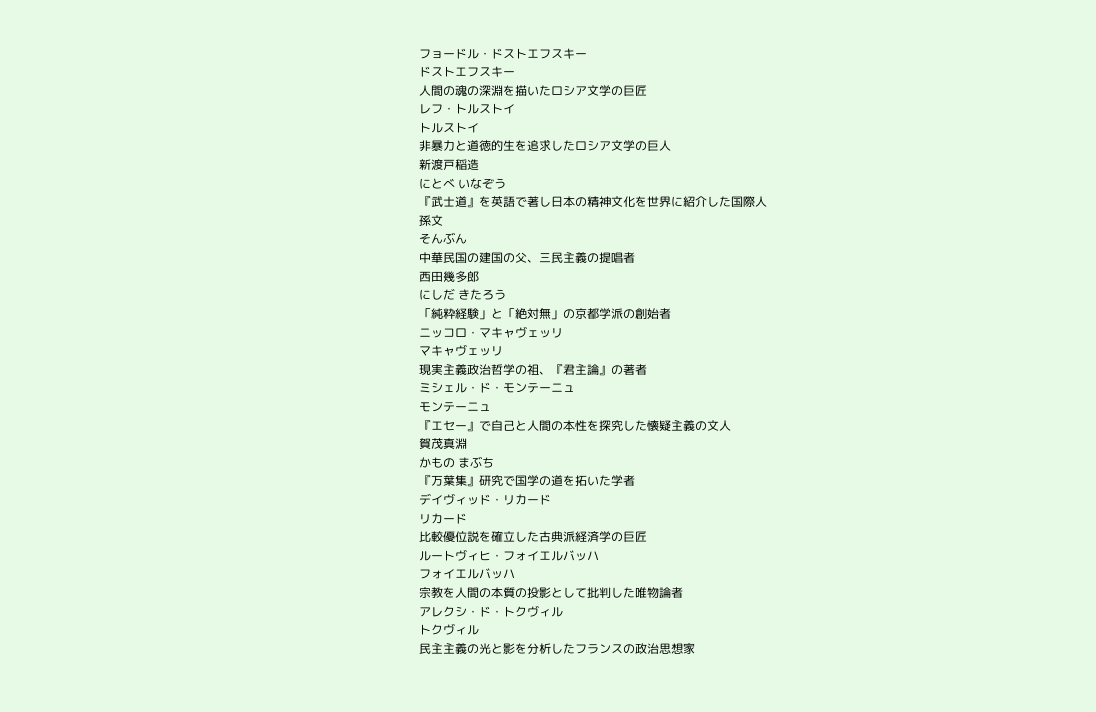フョードル・ドストエフスキー
ドストエフスキー
人間の魂の深淵を描いたロシア文学の巨匠
レフ・トルストイ
トルストイ
非暴力と道徳的生を追求したロシア文学の巨人
新渡戸稲造
にとべ いなぞう
『武士道』を英語で著し日本の精神文化を世界に紹介した国際人
孫文
そんぶん
中華民国の建国の父、三民主義の提唱者
西田幾多郎
にしだ きたろう
「純粋経験」と「絶対無」の京都学派の創始者
ニッコロ・マキャヴェッリ
マキャヴェッリ
現実主義政治哲学の祖、『君主論』の著者
ミシェル・ド・モンテーニュ
モンテーニュ
『エセー』で自己と人間の本性を探究した懐疑主義の文人
賀茂真淵
かもの まぶち
『万葉集』研究で国学の道を拓いた学者
デイヴィッド・リカード
リカード
比較優位説を確立した古典派経済学の巨匠
ルートヴィヒ・フォイエルバッハ
フォイエルバッハ
宗教を人間の本質の投影として批判した唯物論者
アレクシ・ド・トクヴィル
トクヴィル
民主主義の光と影を分析したフランスの政治思想家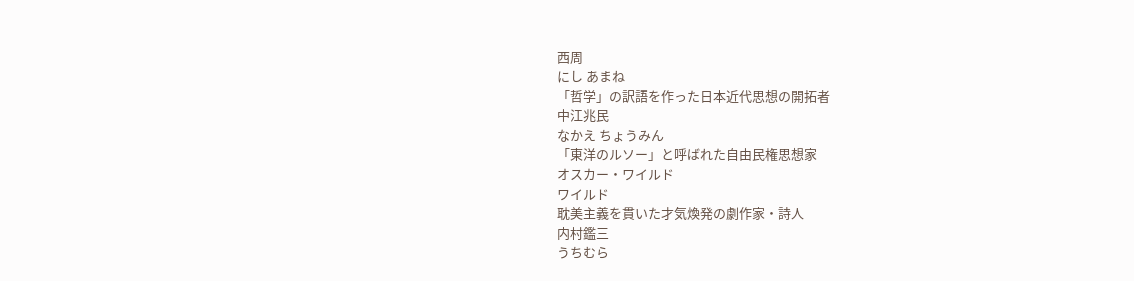西周
にし あまね
「哲学」の訳語を作った日本近代思想の開拓者
中江兆民
なかえ ちょうみん
「東洋のルソー」と呼ばれた自由民権思想家
オスカー・ワイルド
ワイルド
耽美主義を貫いた才気煥発の劇作家・詩人
内村鑑三
うちむら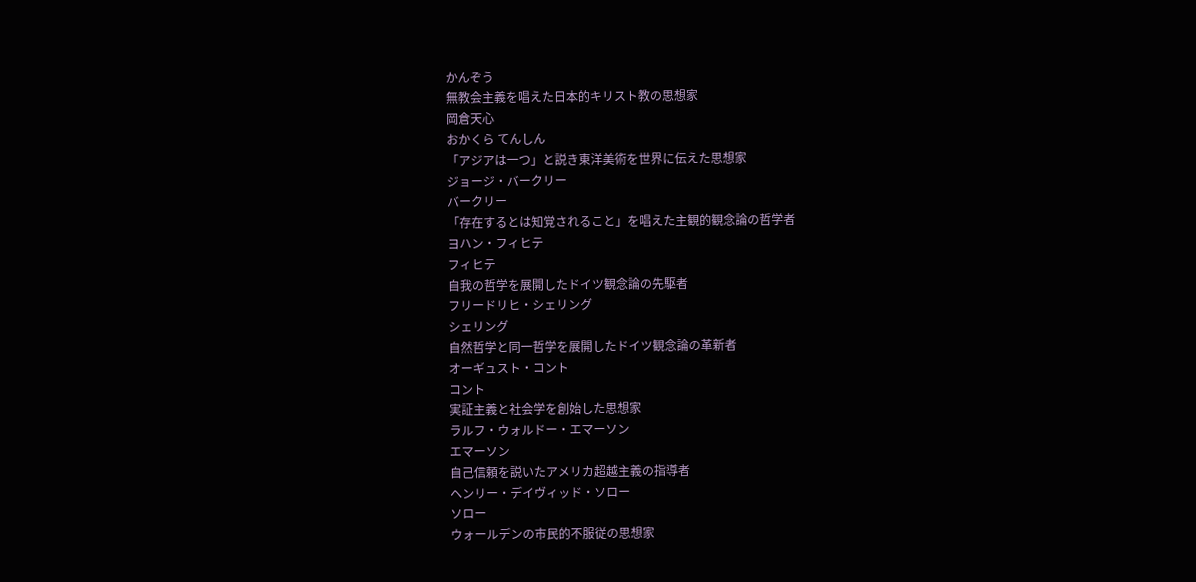かんぞう
無教会主義を唱えた日本的キリスト教の思想家
岡倉天心
おかくら てんしん
「アジアは一つ」と説き東洋美術を世界に伝えた思想家
ジョージ・バークリー
バークリー
「存在するとは知覚されること」を唱えた主観的観念論の哲学者
ヨハン・フィヒテ
フィヒテ
自我の哲学を展開したドイツ観念論の先駆者
フリードリヒ・シェリング
シェリング
自然哲学と同一哲学を展開したドイツ観念論の革新者
オーギュスト・コント
コント
実証主義と社会学を創始した思想家
ラルフ・ウォルドー・エマーソン
エマーソン
自己信頼を説いたアメリカ超越主義の指導者
ヘンリー・デイヴィッド・ソロー
ソロー
ウォールデンの市民的不服従の思想家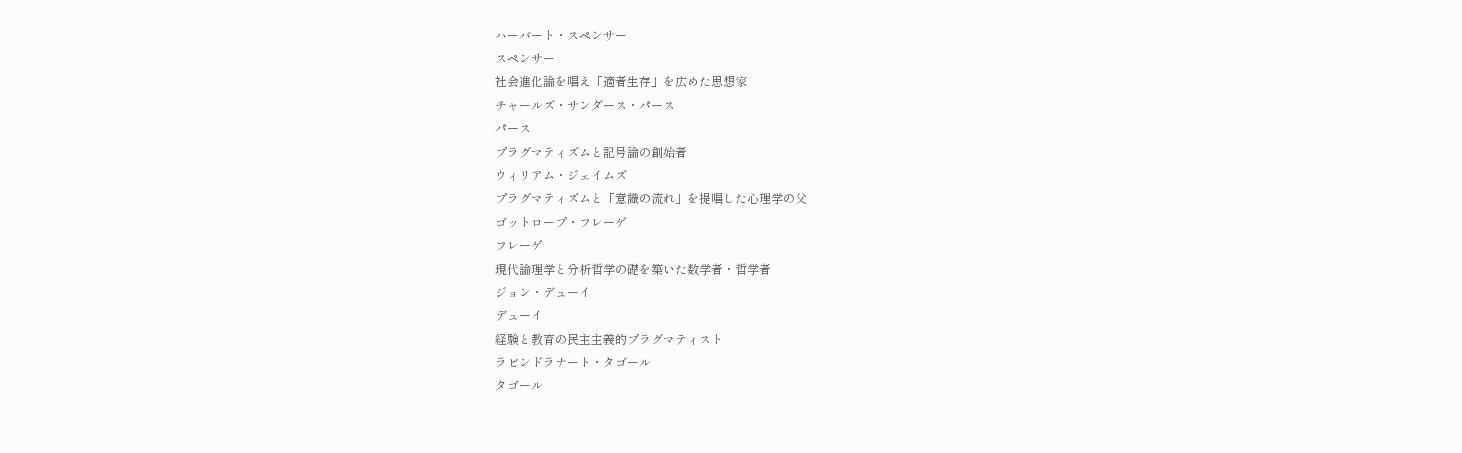ハーバート・スペンサー
スペンサー
社会進化論を唱え「適者生存」を広めた思想家
チャールズ・サンダース・パース
パース
プラグマティズムと記号論の創始者
ウィリアム・ジェイムズ
プラグマティズムと「意識の流れ」を提唱した心理学の父
ゴットロープ・フレーゲ
フレーゲ
現代論理学と分析哲学の礎を築いた数学者・哲学者
ジョン・デューイ
デューイ
経験と教育の民主主義的プラグマティスト
ラビンドラナート・タゴール
タゴール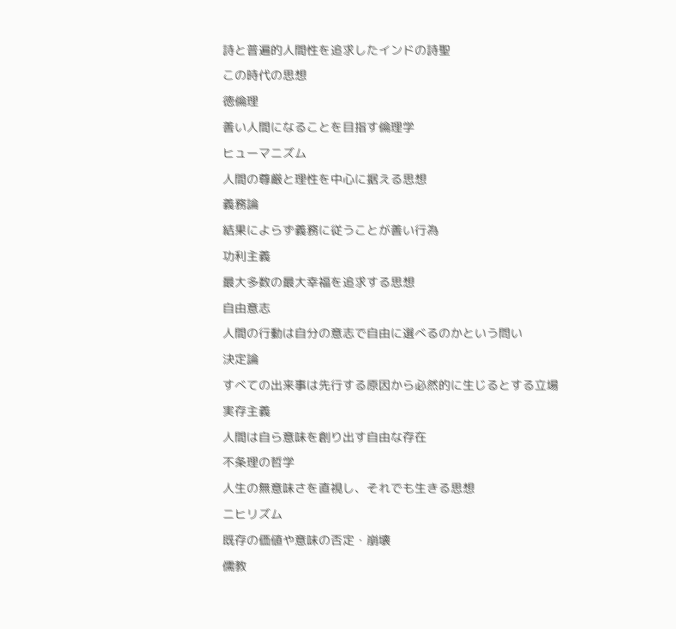詩と普遍的人間性を追求したインドの詩聖
この時代の思想
徳倫理
善い人間になることを目指す倫理学
ヒューマニズム
人間の尊厳と理性を中心に据える思想
義務論
結果によらず義務に従うことが善い行為
功利主義
最大多数の最大幸福を追求する思想
自由意志
人間の行動は自分の意志で自由に選べるのかという問い
決定論
すべての出来事は先行する原因から必然的に生じるとする立場
実存主義
人間は自ら意味を創り出す自由な存在
不条理の哲学
人生の無意味さを直視し、それでも生きる思想
ニヒリズム
既存の価値や意味の否定・崩壊
儒教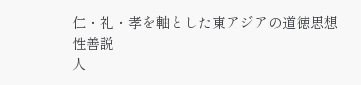仁・礼・孝を軸とした東アジアの道徳思想
性善説
人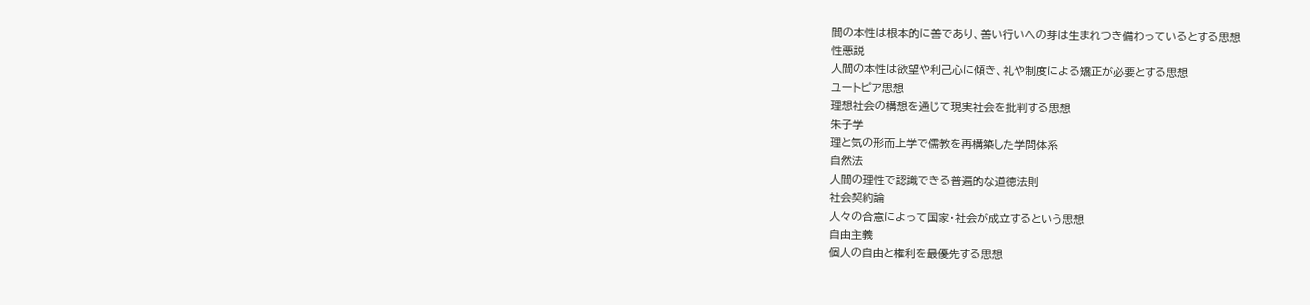間の本性は根本的に善であり、善い行いへの芽は生まれつき備わっているとする思想
性悪説
人間の本性は欲望や利己心に傾き、礼や制度による矯正が必要とする思想
ユートピア思想
理想社会の構想を通じて現実社会を批判する思想
朱子学
理と気の形而上学で儒教を再構築した学問体系
自然法
人間の理性で認識できる普遍的な道徳法則
社会契約論
人々の合意によって国家・社会が成立するという思想
自由主義
個人の自由と権利を最優先する思想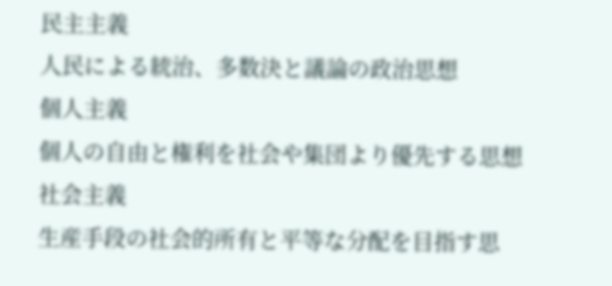民主主義
人民による統治、多数決と議論の政治思想
個人主義
個人の自由と権利を社会や集団より優先する思想
社会主義
生産手段の社会的所有と平等な分配を目指す思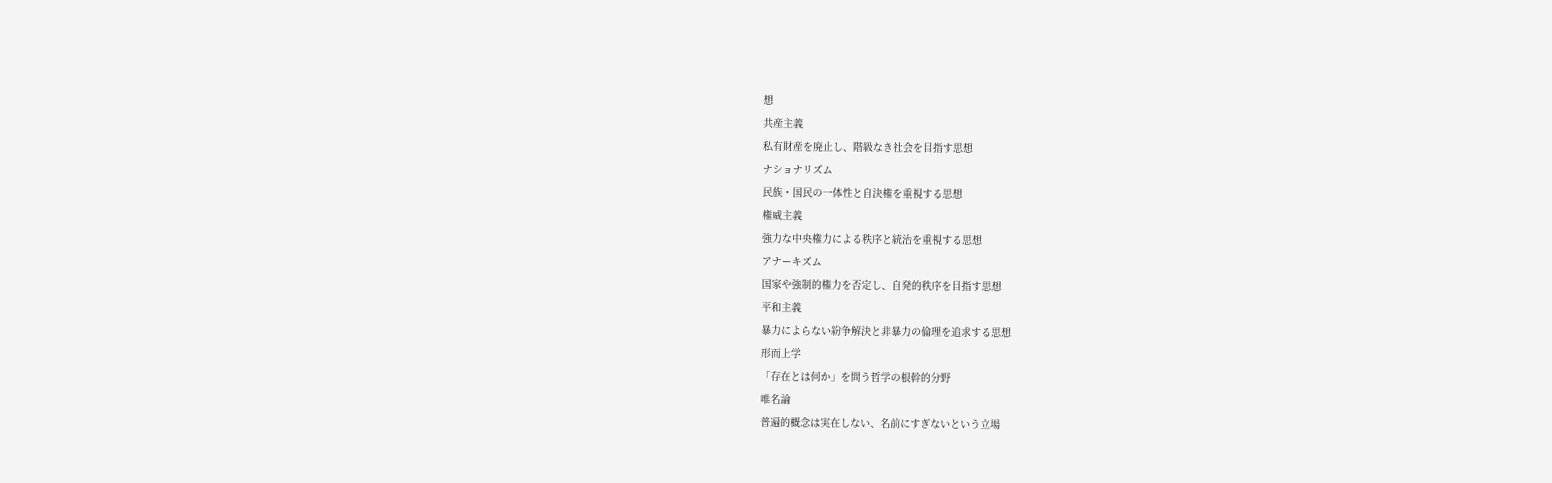想
共産主義
私有財産を廃止し、階級なき社会を目指す思想
ナショナリズム
民族・国民の一体性と自決権を重視する思想
権威主義
強力な中央権力による秩序と統治を重視する思想
アナーキズム
国家や強制的権力を否定し、自発的秩序を目指す思想
平和主義
暴力によらない紛争解決と非暴力の倫理を追求する思想
形而上学
「存在とは何か」を問う哲学の根幹的分野
唯名論
普遍的概念は実在しない、名前にすぎないという立場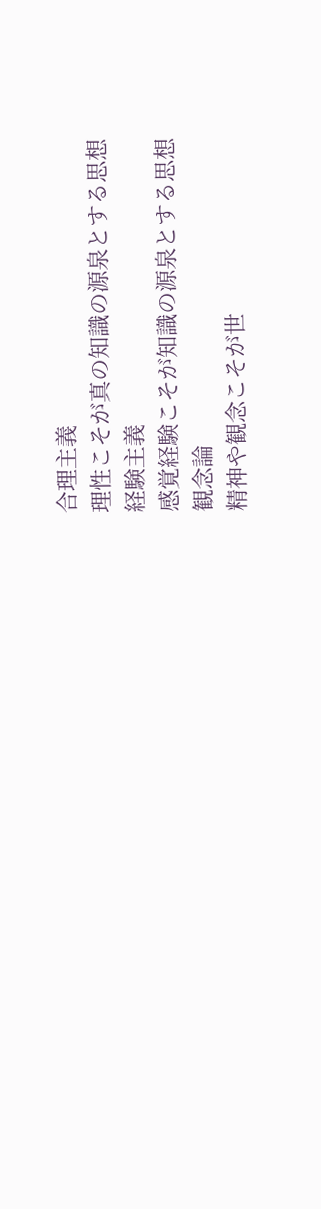合理主義
理性こそが真の知識の源泉とする思想
経験主義
感覚経験こそが知識の源泉とする思想
観念論
精神や観念こそが世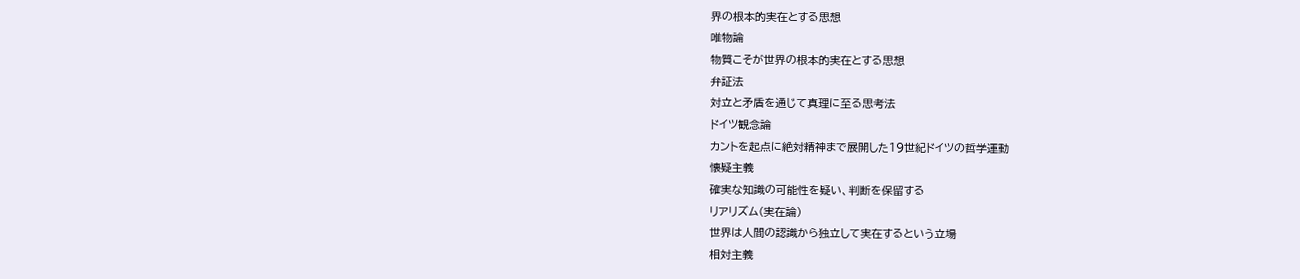界の根本的実在とする思想
唯物論
物質こそが世界の根本的実在とする思想
弁証法
対立と矛盾を通じて真理に至る思考法
ドイツ観念論
カントを起点に絶対精神まで展開した19世紀ドイツの哲学運動
懐疑主義
確実な知識の可能性を疑い、判断を保留する
リアリズム(実在論)
世界は人間の認識から独立して実在するという立場
相対主義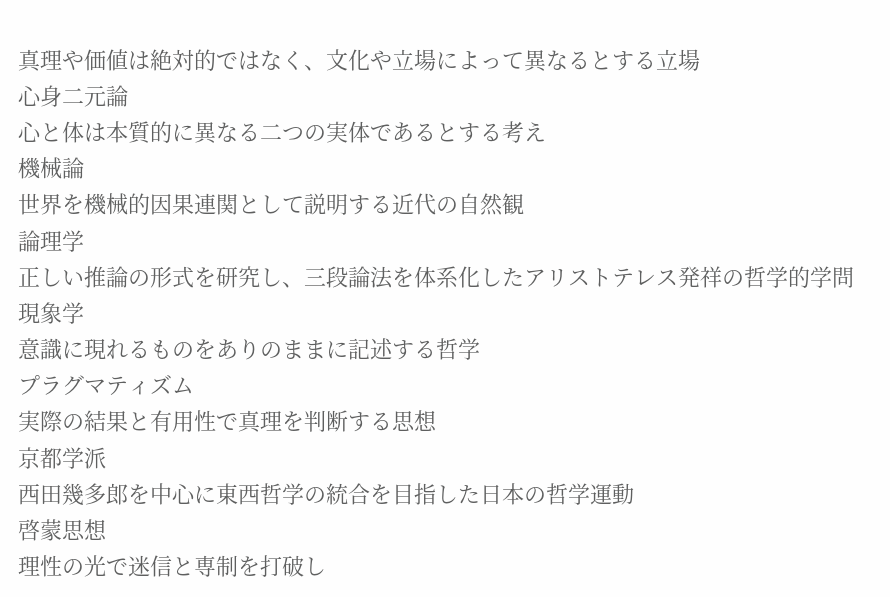真理や価値は絶対的ではなく、文化や立場によって異なるとする立場
心身二元論
心と体は本質的に異なる二つの実体であるとする考え
機械論
世界を機械的因果連関として説明する近代の自然観
論理学
正しい推論の形式を研究し、三段論法を体系化したアリストテレス発祥の哲学的学問
現象学
意識に現れるものをありのままに記述する哲学
プラグマティズム
実際の結果と有用性で真理を判断する思想
京都学派
西田幾多郎を中心に東西哲学の統合を目指した日本の哲学運動
啓蒙思想
理性の光で迷信と専制を打破し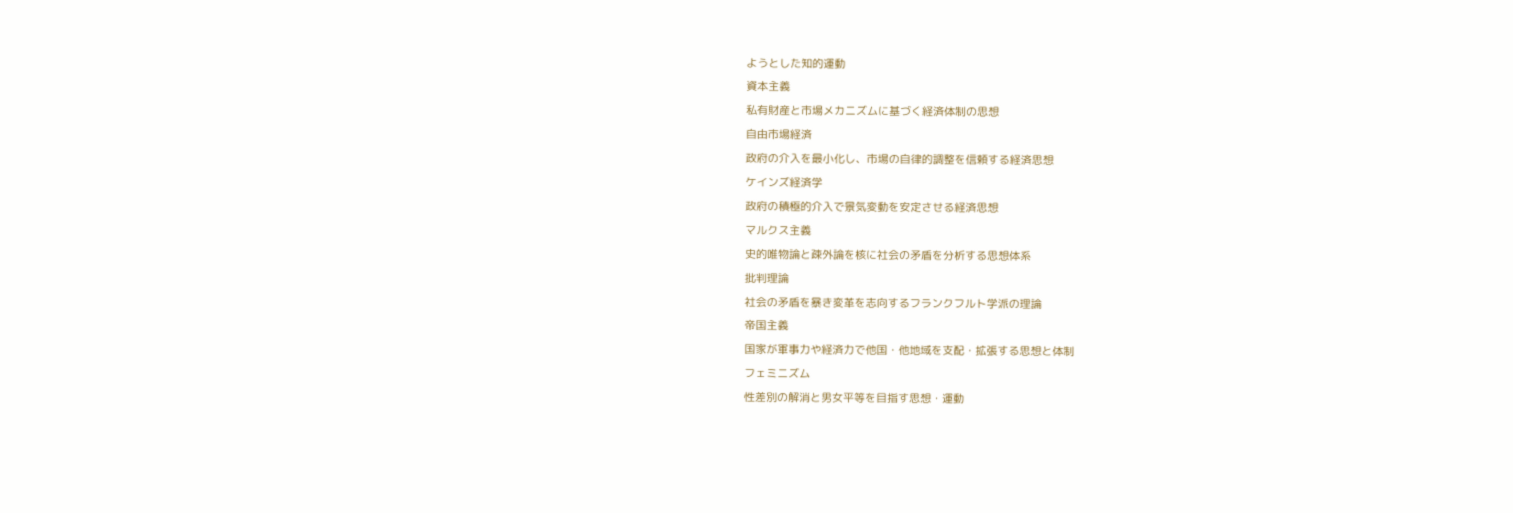ようとした知的運動
資本主義
私有財産と市場メカニズムに基づく経済体制の思想
自由市場経済
政府の介入を最小化し、市場の自律的調整を信頼する経済思想
ケインズ経済学
政府の積極的介入で景気変動を安定させる経済思想
マルクス主義
史的唯物論と疎外論を核に社会の矛盾を分析する思想体系
批判理論
社会の矛盾を暴き変革を志向するフランクフルト学派の理論
帝国主義
国家が軍事力や経済力で他国・他地域を支配・拡張する思想と体制
フェミニズム
性差別の解消と男女平等を目指す思想・運動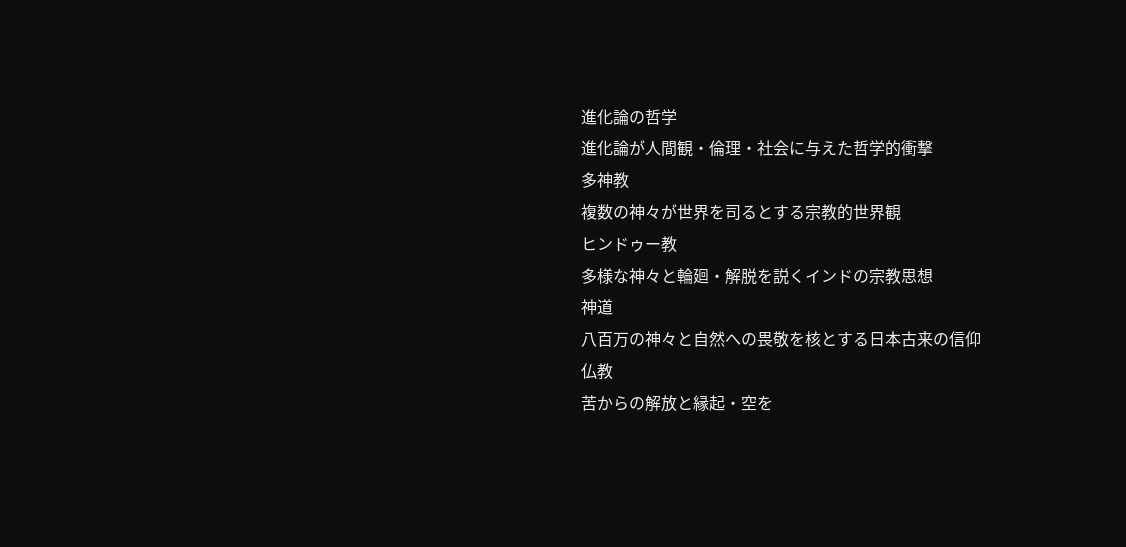進化論の哲学
進化論が人間観・倫理・社会に与えた哲学的衝撃
多神教
複数の神々が世界を司るとする宗教的世界観
ヒンドゥー教
多様な神々と輪廻・解脱を説くインドの宗教思想
神道
八百万の神々と自然への畏敬を核とする日本古来の信仰
仏教
苦からの解放と縁起・空を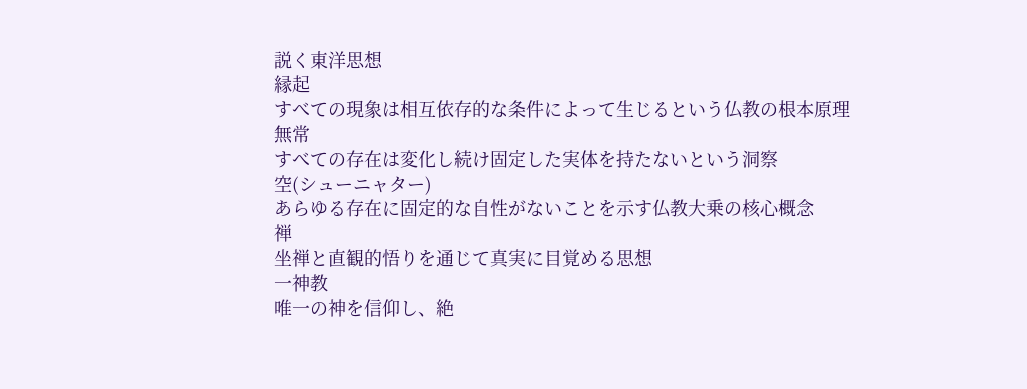説く東洋思想
縁起
すべての現象は相互依存的な条件によって生じるという仏教の根本原理
無常
すべての存在は変化し続け固定した実体を持たないという洞察
空(シューニャター)
あらゆる存在に固定的な自性がないことを示す仏教大乗の核心概念
禅
坐禅と直観的悟りを通じて真実に目覚める思想
一神教
唯一の神を信仰し、絶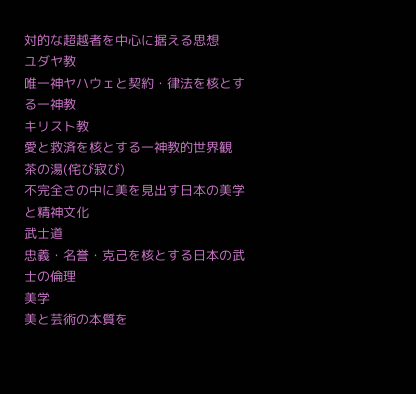対的な超越者を中心に据える思想
ユダヤ教
唯一神ヤハウェと契約・律法を核とする一神教
キリスト教
愛と救済を核とする一神教的世界観
茶の湯(侘び寂び)
不完全さの中に美を見出す日本の美学と精神文化
武士道
忠義・名誉・克己を核とする日本の武士の倫理
美学
美と芸術の本質を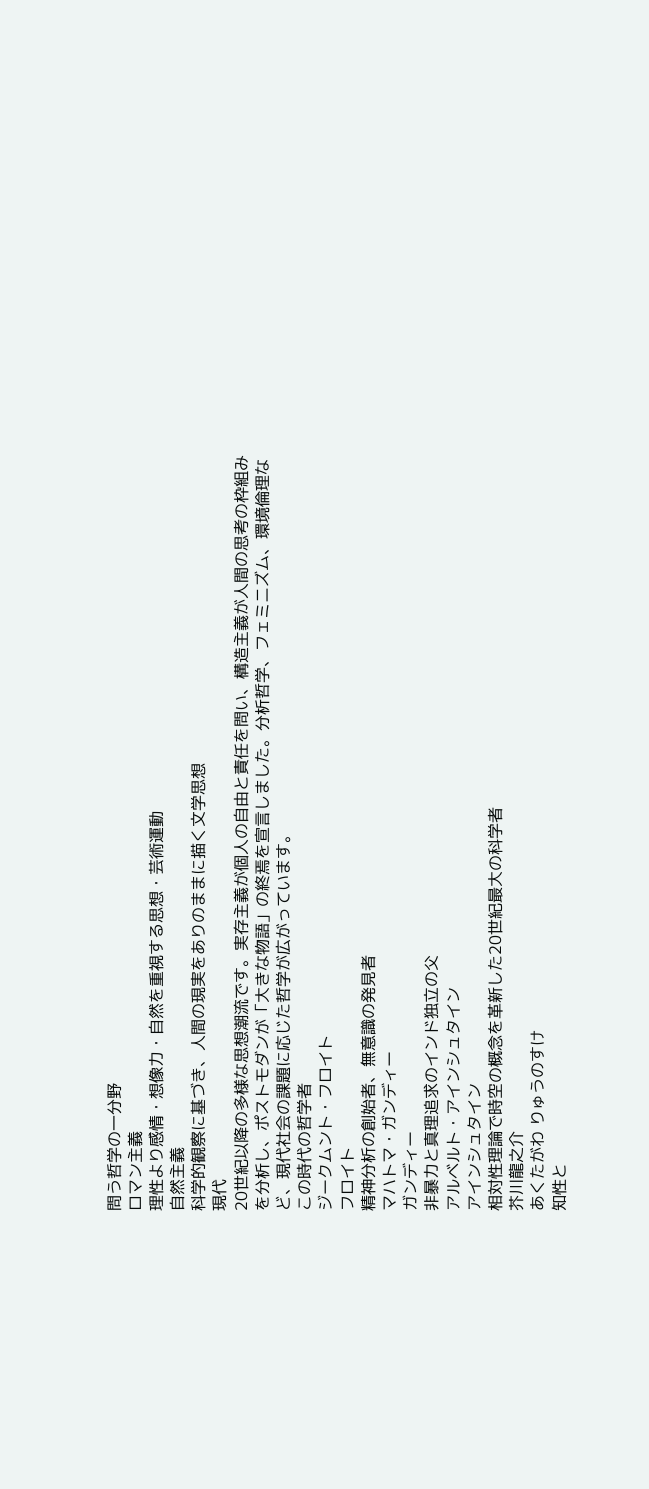問う哲学の一分野
ロマン主義
理性より感情・想像力・自然を重視する思想・芸術運動
自然主義
科学的観察に基づき、人間の現実をありのままに描く文学思想
現代
20世紀以降の多様な思想潮流です。実存主義が個人の自由と責任を問い、構造主義が人間の思考の枠組みを分析し、ポストモダンが「大きな物語」の終焉を宣言しました。分析哲学、フェミニズム、環境倫理など、現代社会の課題に応じた哲学が広がっています。
この時代の哲学者
ジークムント・フロイト
フロイト
精神分析の創始者、無意識の発見者
マハトマ・ガンディー
ガンディー
非暴力と真理追求のインド独立の父
アルベルト・アインシュタイン
アインシュタイン
相対性理論で時空の概念を革新した20世紀最大の科学者
芥川龍之介
あくたがわ りゅうのすけ
知性と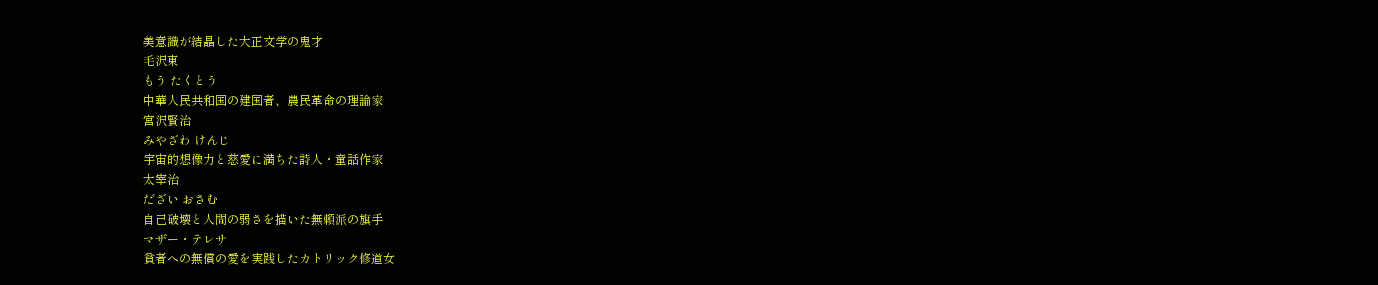美意識が結晶した大正文学の鬼才
毛沢東
もう たくとう
中華人民共和国の建国者、農民革命の理論家
宮沢賢治
みやざわ けんじ
宇宙的想像力と慈愛に満ちた詩人・童話作家
太宰治
だざい おさむ
自己破壊と人間の弱さを描いた無頼派の旗手
マザー・テレサ
貧者への無償の愛を実践したカトリック修道女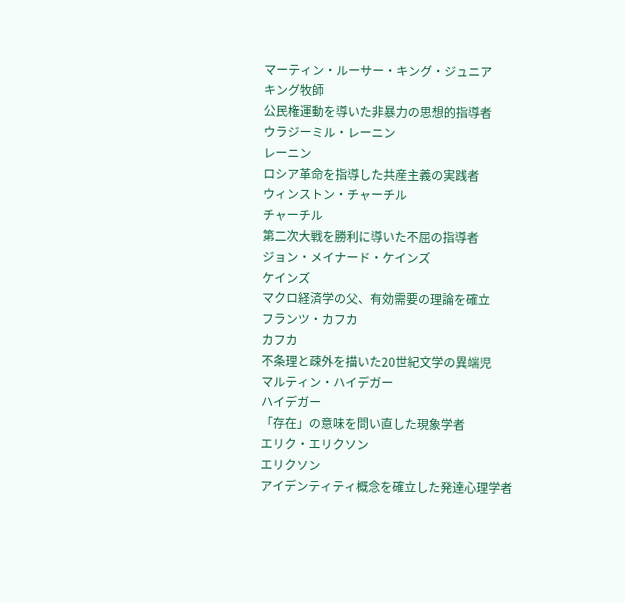マーティン・ルーサー・キング・ジュニア
キング牧師
公民権運動を導いた非暴力の思想的指導者
ウラジーミル・レーニン
レーニン
ロシア革命を指導した共産主義の実践者
ウィンストン・チャーチル
チャーチル
第二次大戦を勝利に導いた不屈の指導者
ジョン・メイナード・ケインズ
ケインズ
マクロ経済学の父、有効需要の理論を確立
フランツ・カフカ
カフカ
不条理と疎外を描いた20世紀文学の異端児
マルティン・ハイデガー
ハイデガー
「存在」の意味を問い直した現象学者
エリク・エリクソン
エリクソン
アイデンティティ概念を確立した発達心理学者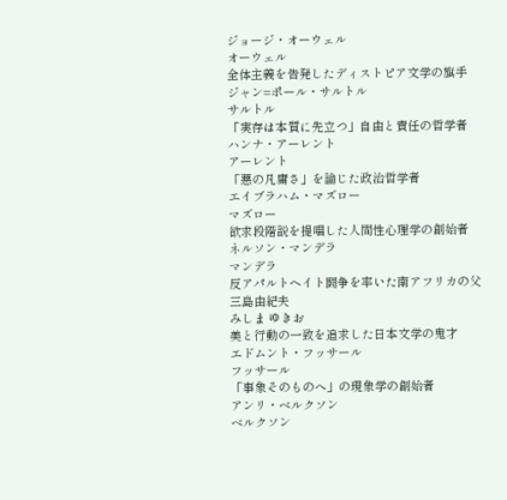ジョージ・オーウェル
オーウェル
全体主義を告発したディストピア文学の旗手
ジャン=ポール・サルトル
サルトル
「実存は本質に先立つ」自由と責任の哲学者
ハンナ・アーレント
アーレント
「悪の凡庸さ」を論じた政治哲学者
エイブラハム・マズロー
マズロー
欲求段階説を提唱した人間性心理学の創始者
ネルソン・マンデラ
マンデラ
反アパルトヘイト闘争を率いた南アフリカの父
三島由紀夫
みしま ゆきお
美と行動の一致を追求した日本文学の鬼才
エドムント・フッサール
フッサール
「事象そのものへ」の現象学の創始者
アンリ・ベルクソン
ベルクソン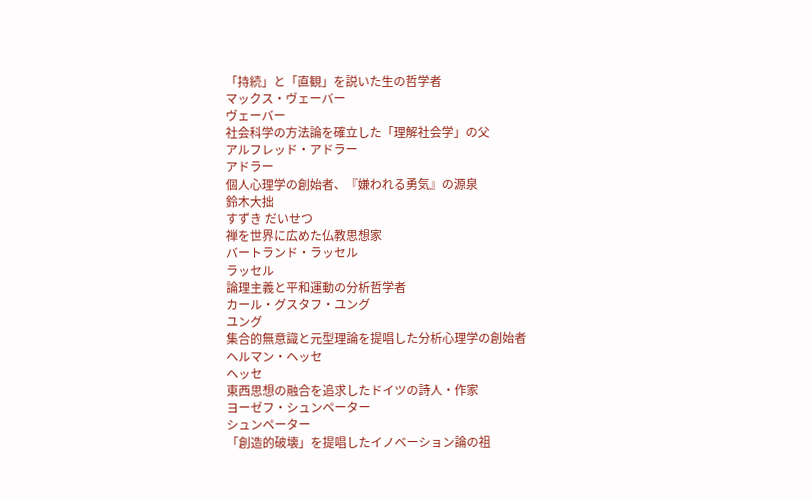「持続」と「直観」を説いた生の哲学者
マックス・ヴェーバー
ヴェーバー
社会科学の方法論を確立した「理解社会学」の父
アルフレッド・アドラー
アドラー
個人心理学の創始者、『嫌われる勇気』の源泉
鈴木大拙
すずき だいせつ
禅を世界に広めた仏教思想家
バートランド・ラッセル
ラッセル
論理主義と平和運動の分析哲学者
カール・グスタフ・ユング
ユング
集合的無意識と元型理論を提唱した分析心理学の創始者
ヘルマン・ヘッセ
ヘッセ
東西思想の融合を追求したドイツの詩人・作家
ヨーゼフ・シュンペーター
シュンペーター
「創造的破壊」を提唱したイノベーション論の祖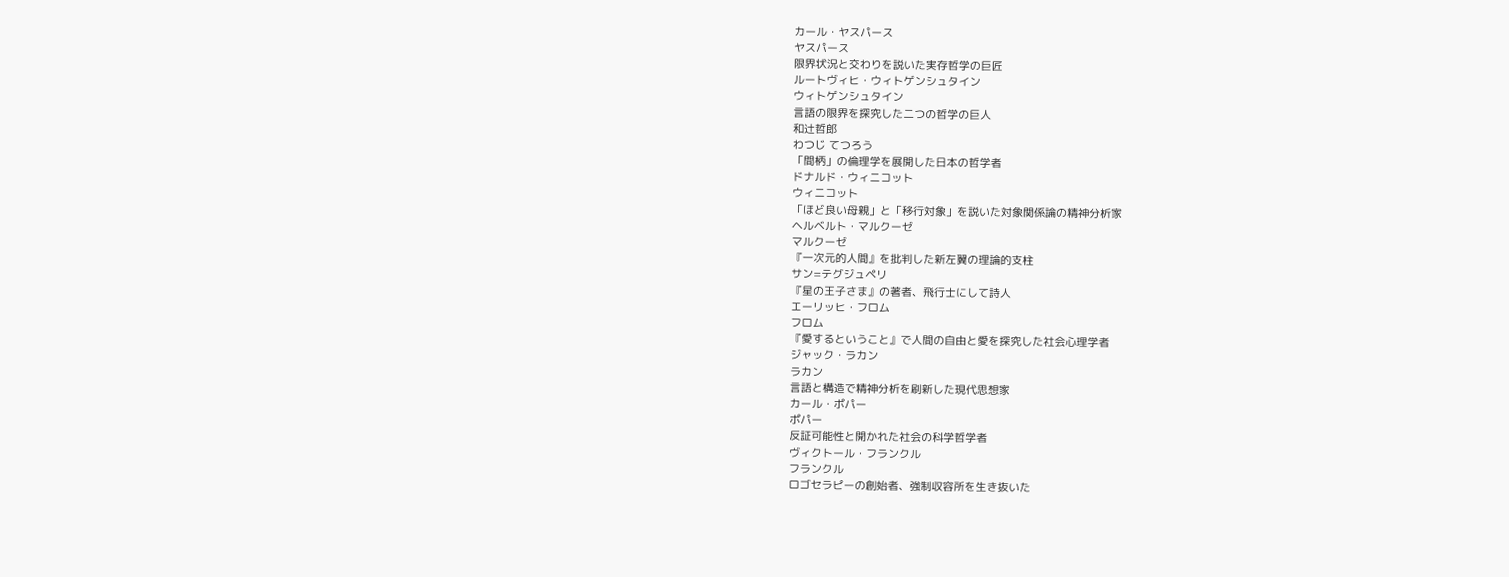カール・ヤスパース
ヤスパース
限界状況と交わりを説いた実存哲学の巨匠
ルートヴィヒ・ウィトゲンシュタイン
ウィトゲンシュタイン
言語の限界を探究した二つの哲学の巨人
和辻哲郎
わつじ てつろう
「間柄」の倫理学を展開した日本の哲学者
ドナルド・ウィニコット
ウィニコット
「ほど良い母親」と「移行対象」を説いた対象関係論の精神分析家
ヘルベルト・マルクーゼ
マルクーゼ
『一次元的人間』を批判した新左翼の理論的支柱
サン=テグジュペリ
『星の王子さま』の著者、飛行士にして詩人
エーリッヒ・フロム
フロム
『愛するということ』で人間の自由と愛を探究した社会心理学者
ジャック・ラカン
ラカン
言語と構造で精神分析を刷新した現代思想家
カール・ポパー
ポパー
反証可能性と開かれた社会の科学哲学者
ヴィクトール・フランクル
フランクル
ロゴセラピーの創始者、強制収容所を生き抜いた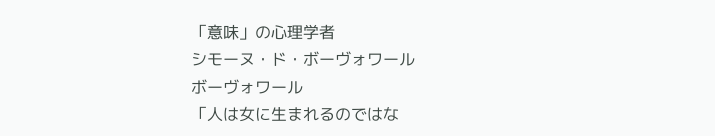「意味」の心理学者
シモーヌ・ド・ボーヴォワール
ボーヴォワール
「人は女に生まれるのではな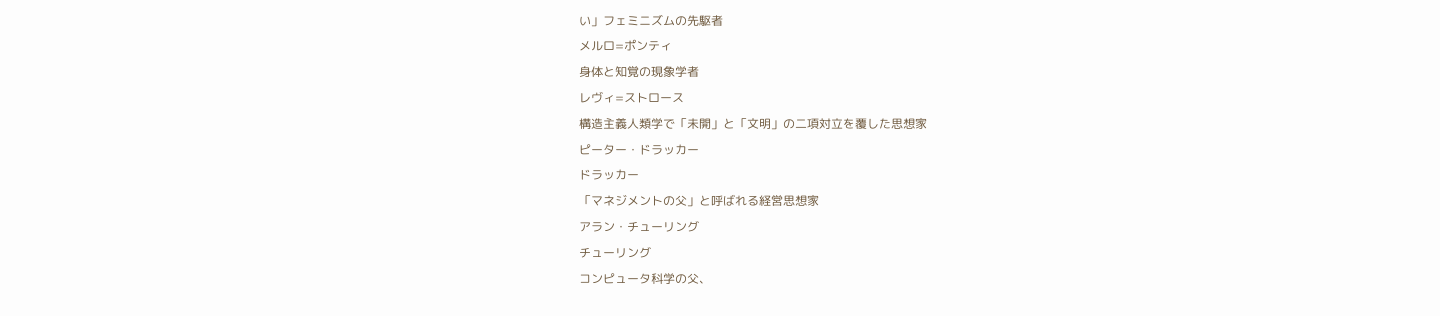い」フェミニズムの先駆者
メルロ=ポンティ
身体と知覚の現象学者
レヴィ=ストロース
構造主義人類学で「未開」と「文明」の二項対立を覆した思想家
ピーター・ドラッカー
ドラッカー
「マネジメントの父」と呼ばれる経営思想家
アラン・チューリング
チューリング
コンピュータ科学の父、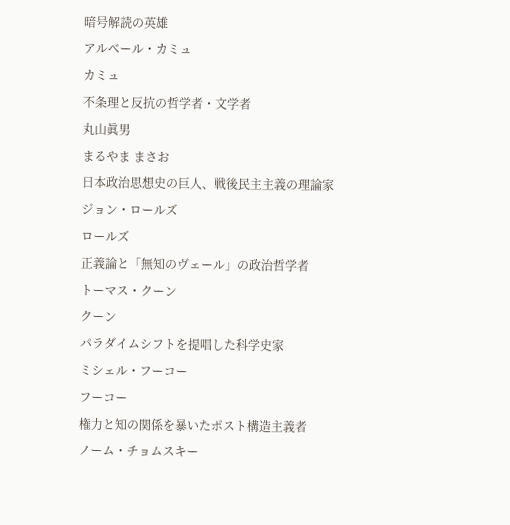暗号解読の英雄
アルベール・カミュ
カミュ
不条理と反抗の哲学者・文学者
丸山眞男
まるやま まさお
日本政治思想史の巨人、戦後民主主義の理論家
ジョン・ロールズ
ロールズ
正義論と「無知のヴェール」の政治哲学者
トーマス・クーン
クーン
パラダイムシフトを提唱した科学史家
ミシェル・フーコー
フーコー
権力と知の関係を暴いたポスト構造主義者
ノーム・チョムスキー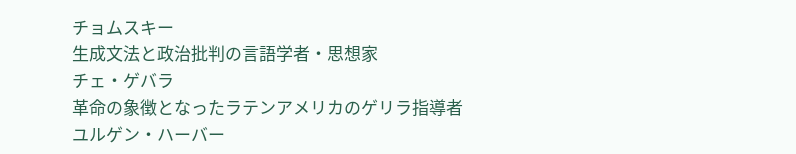チョムスキー
生成文法と政治批判の言語学者・思想家
チェ・ゲバラ
革命の象徴となったラテンアメリカのゲリラ指導者
ユルゲン・ハーバー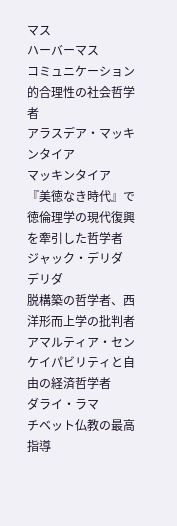マス
ハーバーマス
コミュニケーション的合理性の社会哲学者
アラスデア・マッキンタイア
マッキンタイア
『美徳なき時代』で徳倫理学の現代復興を牽引した哲学者
ジャック・デリダ
デリダ
脱構築の哲学者、西洋形而上学の批判者
アマルティア・セン
ケイパビリティと自由の経済哲学者
ダライ・ラマ
チベット仏教の最高指導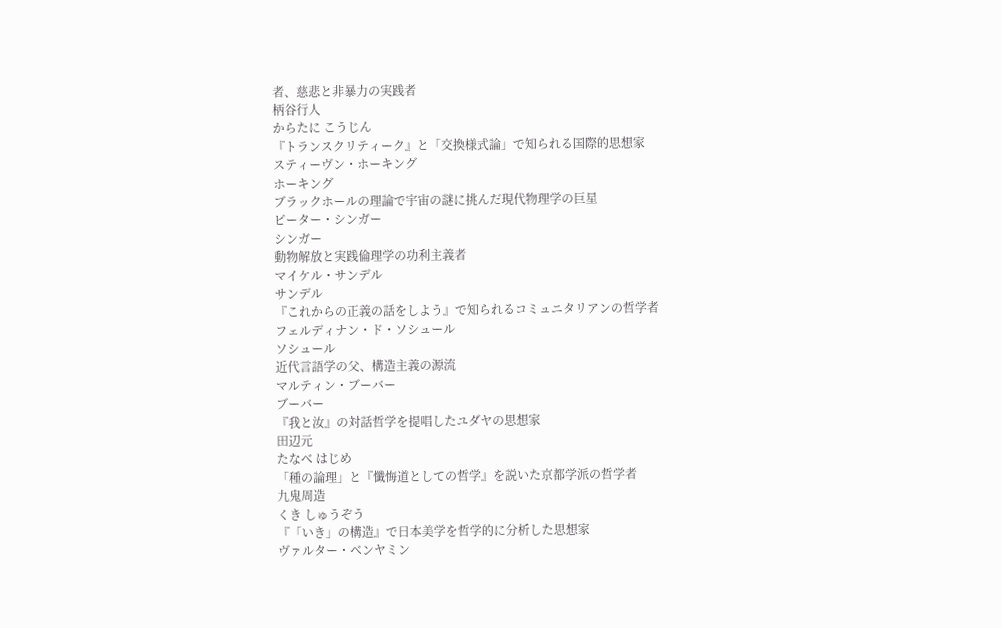者、慈悲と非暴力の実践者
柄谷行人
からたに こうじん
『トランスクリティーク』と「交換様式論」で知られる国際的思想家
スティーヴン・ホーキング
ホーキング
ブラックホールの理論で宇宙の謎に挑んだ現代物理学の巨星
ピーター・シンガー
シンガー
動物解放と実践倫理学の功利主義者
マイケル・サンデル
サンデル
『これからの正義の話をしよう』で知られるコミュニタリアンの哲学者
フェルディナン・ド・ソシュール
ソシュール
近代言語学の父、構造主義の源流
マルティン・ブーバー
ブーバー
『我と汝』の対話哲学を提唱したユダヤの思想家
田辺元
たなべ はじめ
「種の論理」と『懺悔道としての哲学』を説いた京都学派の哲学者
九鬼周造
くき しゅうぞう
『「いき」の構造』で日本美学を哲学的に分析した思想家
ヴァルター・ベンヤミン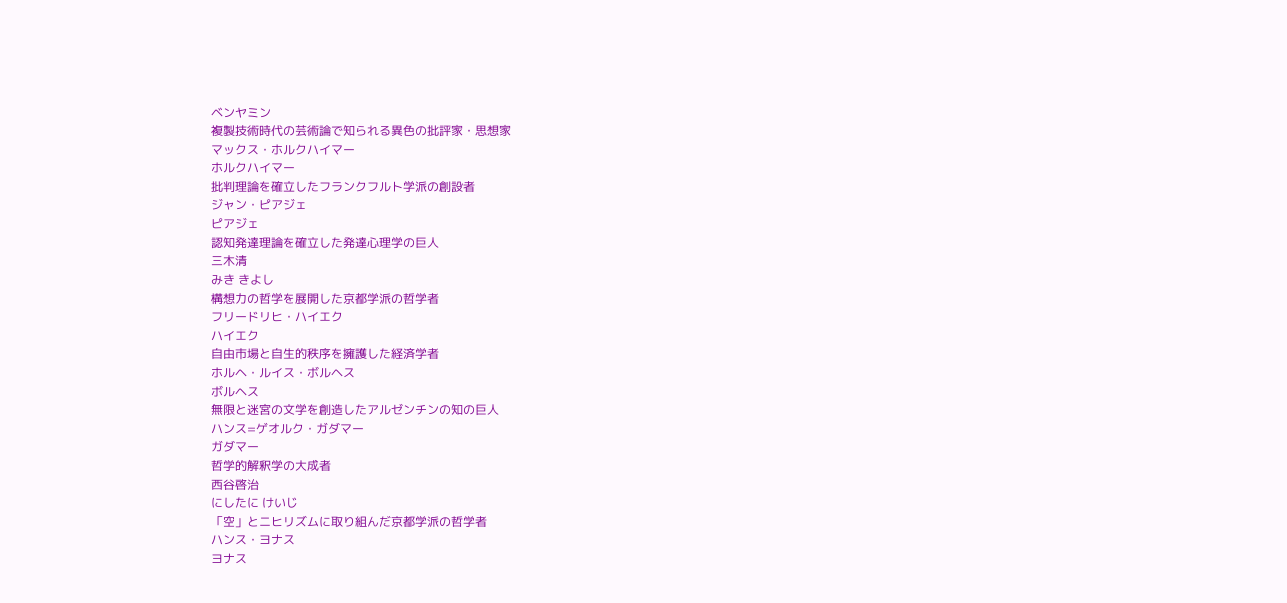ベンヤミン
複製技術時代の芸術論で知られる異色の批評家・思想家
マックス・ホルクハイマー
ホルクハイマー
批判理論を確立したフランクフルト学派の創設者
ジャン・ピアジェ
ピアジェ
認知発達理論を確立した発達心理学の巨人
三木清
みき きよし
構想力の哲学を展開した京都学派の哲学者
フリードリヒ・ハイエク
ハイエク
自由市場と自生的秩序を擁護した経済学者
ホルヘ・ルイス・ボルヘス
ボルヘス
無限と迷宮の文学を創造したアルゼンチンの知の巨人
ハンス=ゲオルク・ガダマー
ガダマー
哲学的解釈学の大成者
西谷啓治
にしたに けいじ
「空」とニヒリズムに取り組んだ京都学派の哲学者
ハンス・ヨナス
ヨナス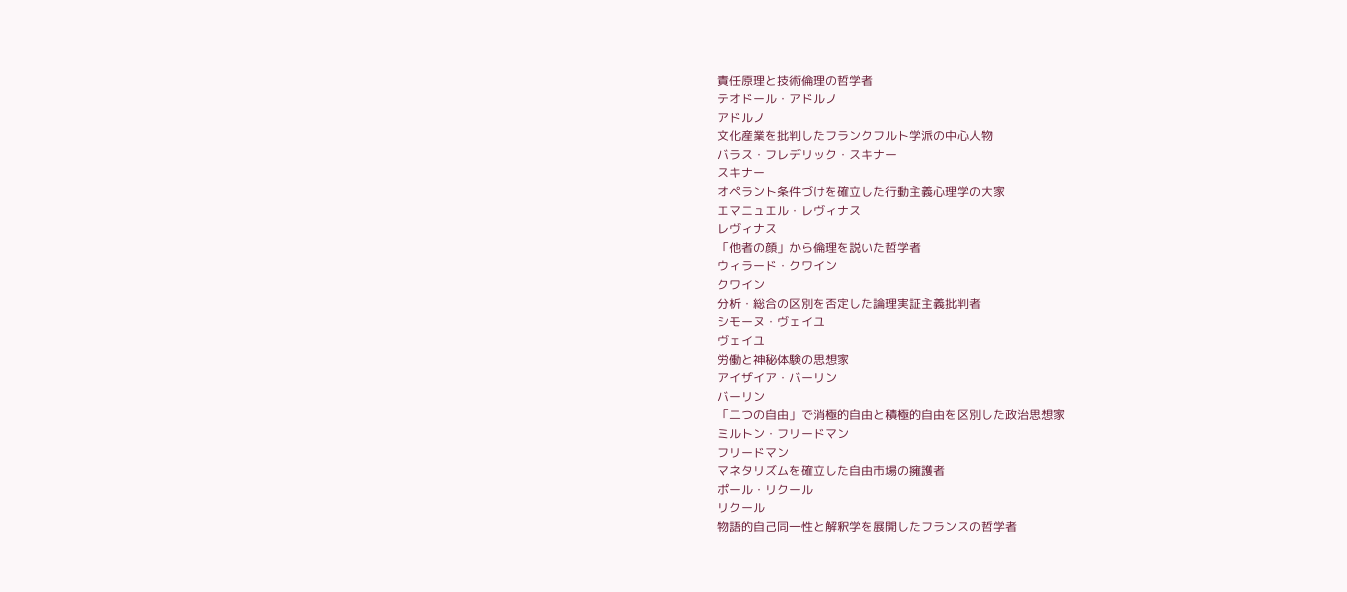責任原理と技術倫理の哲学者
テオドール・アドルノ
アドルノ
文化産業を批判したフランクフルト学派の中心人物
バラス・フレデリック・スキナー
スキナー
オペラント条件づけを確立した行動主義心理学の大家
エマニュエル・レヴィナス
レヴィナス
「他者の顔」から倫理を説いた哲学者
ウィラード・クワイン
クワイン
分析・総合の区別を否定した論理実証主義批判者
シモーヌ・ヴェイユ
ヴェイユ
労働と神秘体験の思想家
アイザイア・バーリン
バーリン
「二つの自由」で消極的自由と積極的自由を区別した政治思想家
ミルトン・フリードマン
フリードマン
マネタリズムを確立した自由市場の擁護者
ポール・リクール
リクール
物語的自己同一性と解釈学を展開したフランスの哲学者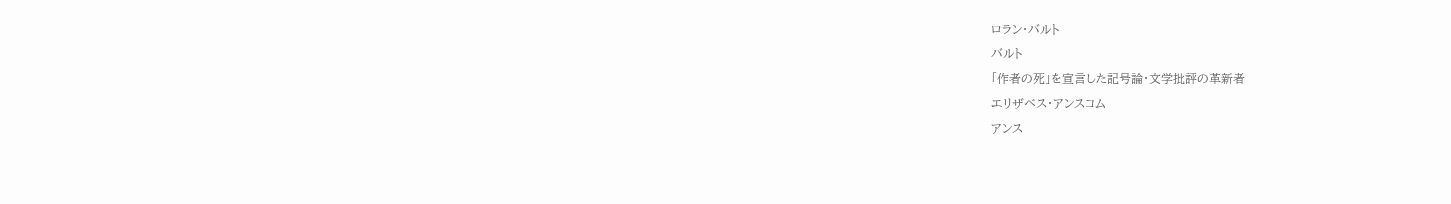ロラン・バルト
バルト
「作者の死」を宣言した記号論・文学批評の革新者
エリザベス・アンスコム
アンス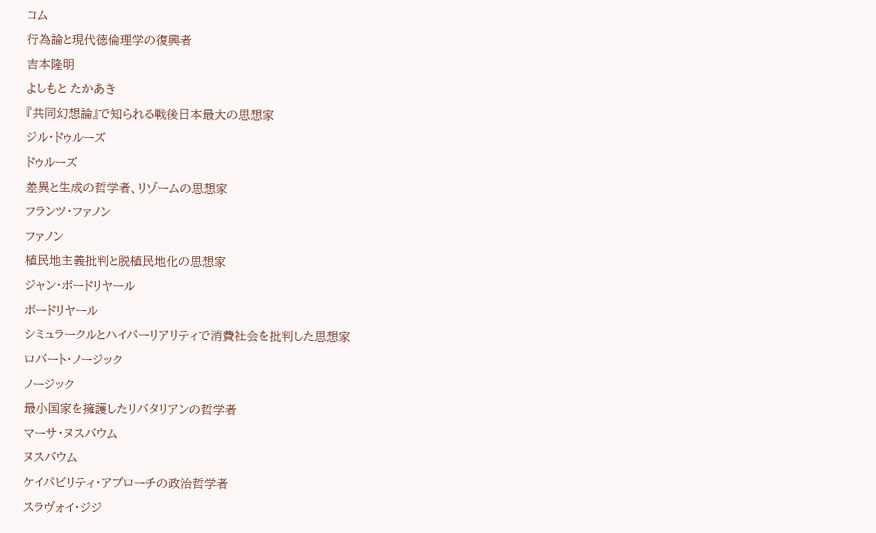コム
行為論と現代徳倫理学の復興者
吉本隆明
よしもと たかあき
『共同幻想論』で知られる戦後日本最大の思想家
ジル・ドゥルーズ
ドゥルーズ
差異と生成の哲学者、リゾームの思想家
フランツ・ファノン
ファノン
植民地主義批判と脱植民地化の思想家
ジャン・ボードリヤール
ボードリヤール
シミュラークルとハイパーリアリティで消費社会を批判した思想家
ロバート・ノージック
ノージック
最小国家を擁護したリバタリアンの哲学者
マーサ・ヌスバウム
ヌスバウム
ケイパビリティ・アプローチの政治哲学者
スラヴォイ・ジジ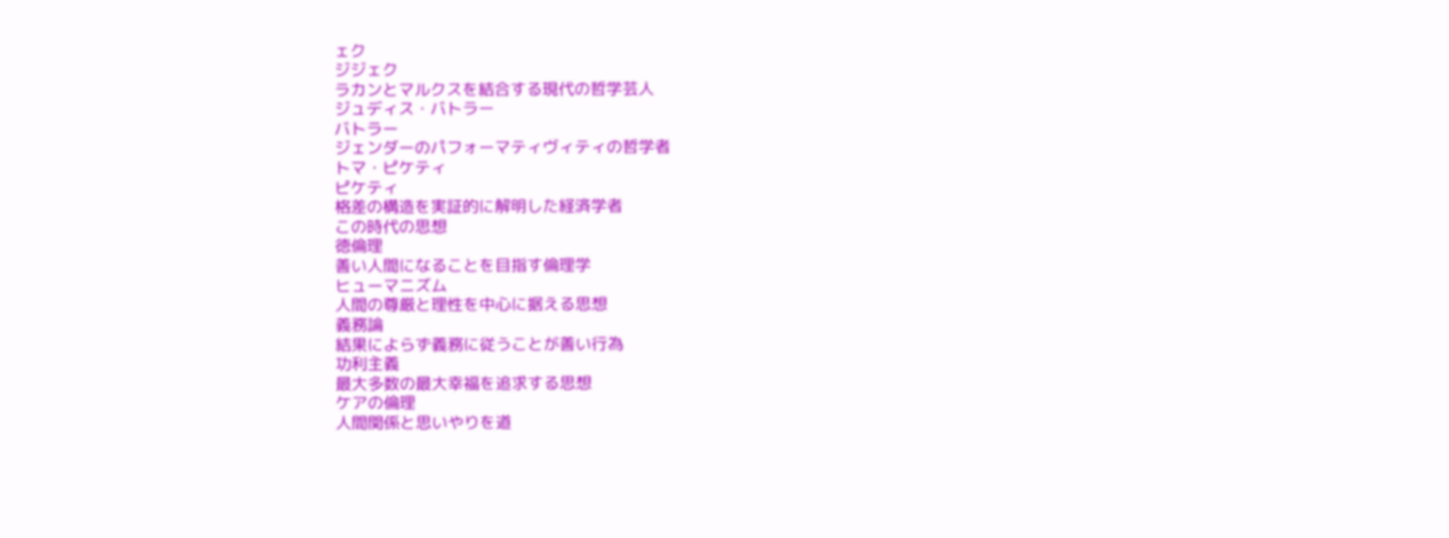ェク
ジジェク
ラカンとマルクスを結合する現代の哲学芸人
ジュディス・バトラー
バトラー
ジェンダーのパフォーマティヴィティの哲学者
トマ・ピケティ
ピケティ
格差の構造を実証的に解明した経済学者
この時代の思想
徳倫理
善い人間になることを目指す倫理学
ヒューマニズム
人間の尊厳と理性を中心に据える思想
義務論
結果によらず義務に従うことが善い行為
功利主義
最大多数の最大幸福を追求する思想
ケアの倫理
人間関係と思いやりを道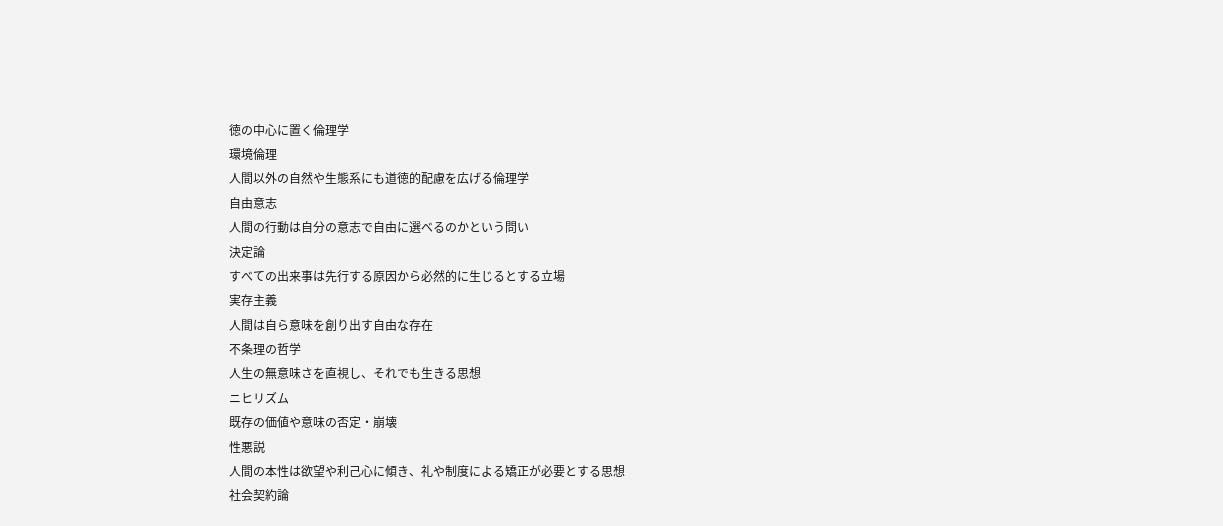徳の中心に置く倫理学
環境倫理
人間以外の自然や生態系にも道徳的配慮を広げる倫理学
自由意志
人間の行動は自分の意志で自由に選べるのかという問い
決定論
すべての出来事は先行する原因から必然的に生じるとする立場
実存主義
人間は自ら意味を創り出す自由な存在
不条理の哲学
人生の無意味さを直視し、それでも生きる思想
ニヒリズム
既存の価値や意味の否定・崩壊
性悪説
人間の本性は欲望や利己心に傾き、礼や制度による矯正が必要とする思想
社会契約論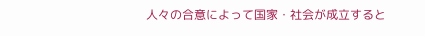人々の合意によって国家・社会が成立すると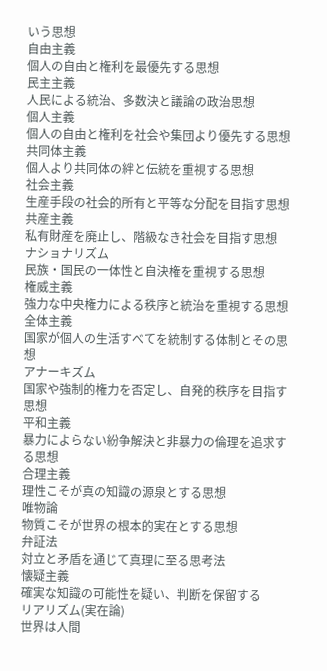いう思想
自由主義
個人の自由と権利を最優先する思想
民主主義
人民による統治、多数決と議論の政治思想
個人主義
個人の自由と権利を社会や集団より優先する思想
共同体主義
個人より共同体の絆と伝統を重視する思想
社会主義
生産手段の社会的所有と平等な分配を目指す思想
共産主義
私有財産を廃止し、階級なき社会を目指す思想
ナショナリズム
民族・国民の一体性と自決権を重視する思想
権威主義
強力な中央権力による秩序と統治を重視する思想
全体主義
国家が個人の生活すべてを統制する体制とその思想
アナーキズム
国家や強制的権力を否定し、自発的秩序を目指す思想
平和主義
暴力によらない紛争解決と非暴力の倫理を追求する思想
合理主義
理性こそが真の知識の源泉とする思想
唯物論
物質こそが世界の根本的実在とする思想
弁証法
対立と矛盾を通じて真理に至る思考法
懐疑主義
確実な知識の可能性を疑い、判断を保留する
リアリズム(実在論)
世界は人間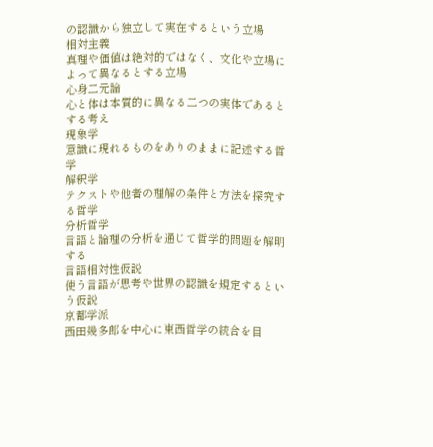の認識から独立して実在するという立場
相対主義
真理や価値は絶対的ではなく、文化や立場によって異なるとする立場
心身二元論
心と体は本質的に異なる二つの実体であるとする考え
現象学
意識に現れるものをありのままに記述する哲学
解釈学
テクストや他者の理解の条件と方法を探究する哲学
分析哲学
言語と論理の分析を通じて哲学的問題を解明する
言語相対性仮説
使う言語が思考や世界の認識を規定するという仮説
京都学派
西田幾多郎を中心に東西哲学の統合を目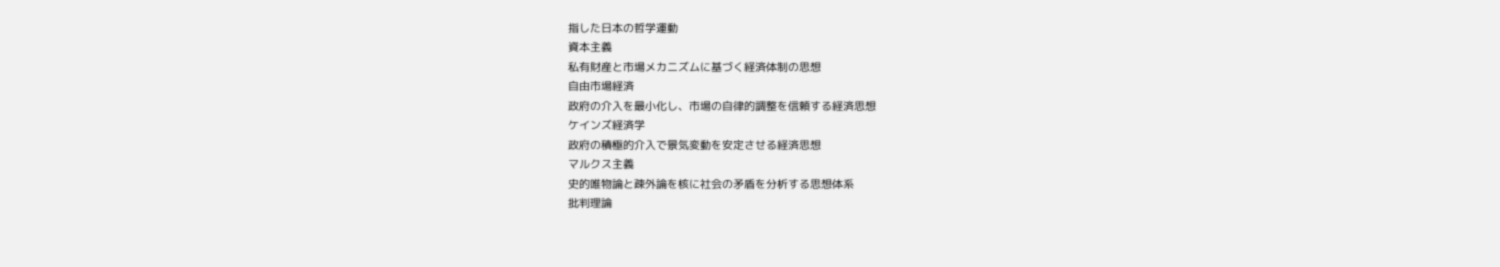指した日本の哲学運動
資本主義
私有財産と市場メカニズムに基づく経済体制の思想
自由市場経済
政府の介入を最小化し、市場の自律的調整を信頼する経済思想
ケインズ経済学
政府の積極的介入で景気変動を安定させる経済思想
マルクス主義
史的唯物論と疎外論を核に社会の矛盾を分析する思想体系
批判理論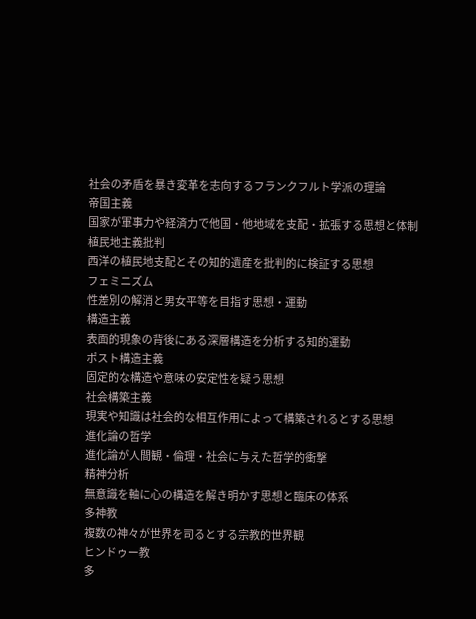社会の矛盾を暴き変革を志向するフランクフルト学派の理論
帝国主義
国家が軍事力や経済力で他国・他地域を支配・拡張する思想と体制
植民地主義批判
西洋の植民地支配とその知的遺産を批判的に検証する思想
フェミニズム
性差別の解消と男女平等を目指す思想・運動
構造主義
表面的現象の背後にある深層構造を分析する知的運動
ポスト構造主義
固定的な構造や意味の安定性を疑う思想
社会構築主義
現実や知識は社会的な相互作用によって構築されるとする思想
進化論の哲学
進化論が人間観・倫理・社会に与えた哲学的衝撃
精神分析
無意識を軸に心の構造を解き明かす思想と臨床の体系
多神教
複数の神々が世界を司るとする宗教的世界観
ヒンドゥー教
多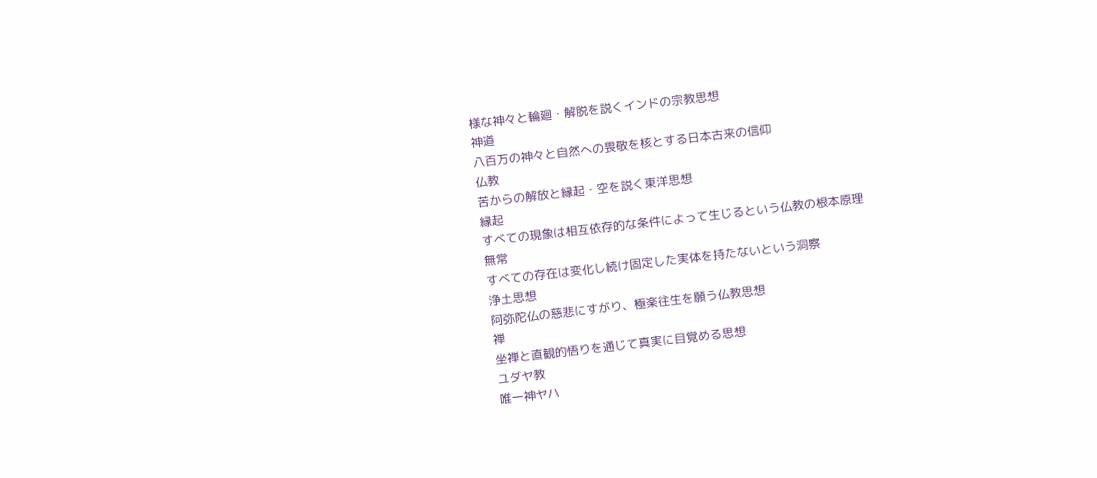様な神々と輪廻・解脱を説くインドの宗教思想
神道
八百万の神々と自然への畏敬を核とする日本古来の信仰
仏教
苦からの解放と縁起・空を説く東洋思想
縁起
すべての現象は相互依存的な条件によって生じるという仏教の根本原理
無常
すべての存在は変化し続け固定した実体を持たないという洞察
浄土思想
阿弥陀仏の慈悲にすがり、極楽往生を願う仏教思想
禅
坐禅と直観的悟りを通じて真実に目覚める思想
ユダヤ教
唯一神ヤハ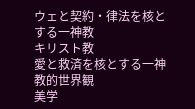ウェと契約・律法を核とする一神教
キリスト教
愛と救済を核とする一神教的世界観
美学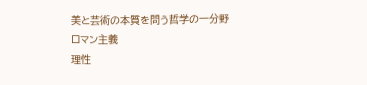美と芸術の本質を問う哲学の一分野
ロマン主義
理性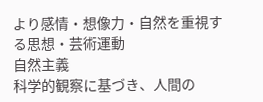より感情・想像力・自然を重視する思想・芸術運動
自然主義
科学的観察に基づき、人間の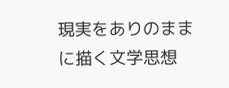現実をありのままに描く文学思想